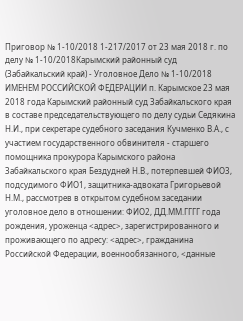Приговор № 1-10/2018 1-217/2017 от 23 мая 2018 г. по делу № 1-10/2018Карымский районный суд (Забайкальский край) - Уголовное Дело № 1-10/2018 ИМЕНЕМ РОССИЙСКОЙ ФЕДЕРАЦИИ п. Карымское 23 мая 2018 года Карымский районный суд Забайкальского края в составе председательствующего по делу судьи Седякина Н.И., при секретаре судебного заседания Кучменко В.А., с участием государственного обвинителя - старшего помощника прокурора Карымского района Забайкальского края Бездудней Н.В., потерпевшей ФИО3, подсудимого ФИО1, защитника-адвоката Григорьевой Н.М., рассмотрев в открытом судебном заседании уголовное дело в отношении: ФИО2, ДД.ММ.ГГГГ года рождения, уроженца <адрес>, зарегистрированного и проживающего по адресу: <адрес>, гражданина Российской Федерации, военнообязанного, <данные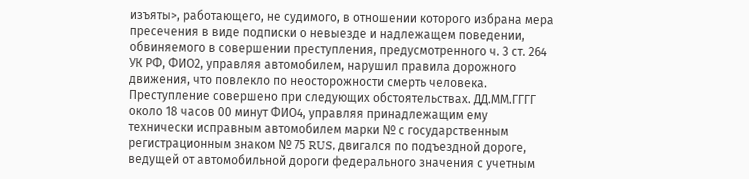изъяты>, работающего, не судимого, в отношении которого избрана мера пресечения в виде подписки о невыезде и надлежащем поведении, обвиняемого в совершении преступления, предусмотренного ч. 3 ст. 264 УК РФ, ФИО2, управляя автомобилем, нарушил правила дорожного движения, что повлекло по неосторожности смерть человека. Преступление совершено при следующих обстоятельствах. ДД.ММ.ГГГГ около 18 часов 00 минут ФИО4, управляя принадлежащим ему технически исправным автомобилем марки № с государственным регистрационным знаком № 75 RUS, двигался по подъездной дороге, ведущей от автомобильной дороги федерального значения с учетным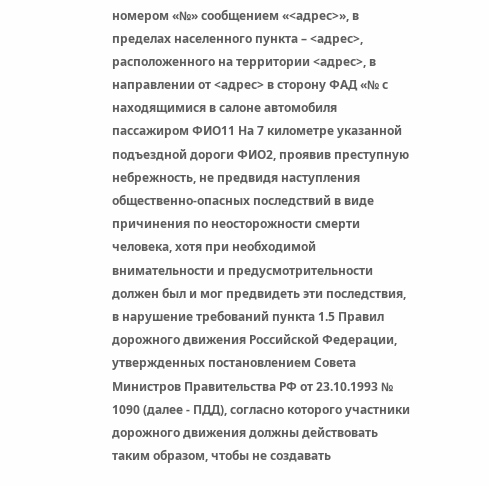номером «№» сообщением «<адрес>», в пределах населенного пункта – <адрес>, расположенного на территории <адрес>, в направлении от <адрес> в сторону ФАД «№ с находящимися в салоне автомобиля пассажиром ФИО11 На 7 километре указанной подъездной дороги ФИО2, проявив преступную небрежность, не предвидя наступления общественно-опасных последствий в виде причинения по неосторожности смерти человека, хотя при необходимой внимательности и предусмотрительности должен был и мог предвидеть эти последствия, в нарушение требований пункта 1.5 Правил дорожного движения Российской Федерации, утвержденных постановлением Совета Министров Правительства РФ от 23.10.1993 № 1090 (далее - ПДД), согласно которого участники дорожного движения должны действовать таким образом, чтобы не создавать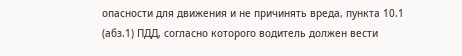опасности для движения и не причинять вреда, пункта 10.1 (абз.1) ПДД, согласно которого водитель должен вести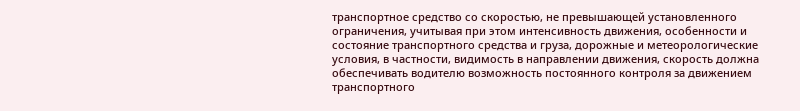транспортное средство со скоростью, не превышающей установленного ограничения, учитывая при этом интенсивность движения, особенности и состояние транспортного средства и груза, дорожные и метеорологические условия, в частности, видимость в направлении движения, скорость должна обеспечивать водителю возможность постоянного контроля за движением транспортного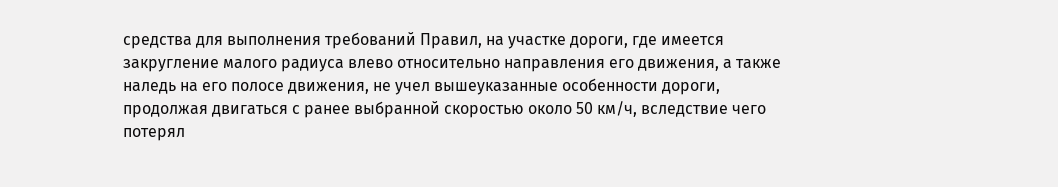средства для выполнения требований Правил, на участке дороги, где имеется закругление малого радиуса влево относительно направления его движения, а также наледь на его полосе движения, не учел вышеуказанные особенности дороги, продолжая двигаться с ранее выбранной скоростью около 50 км/ч, вследствие чего потерял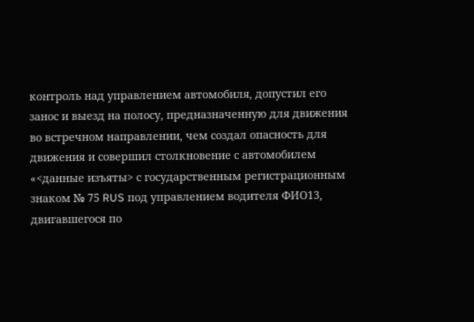контроль над управлением автомобиля, допустил его занос и выезд на полосу, предназначенную для движения во встречном направлении, чем создал опасность для движения и совершил столкновение с автомобилем «<данные изъяты> с государственным регистрационным знаком № 75 RUS под управлением водителя ФИО13, двигавшегося по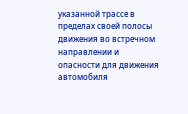указанной трассе в пределах своей полосы движения во встречном направлении и опасности для движения автомобиля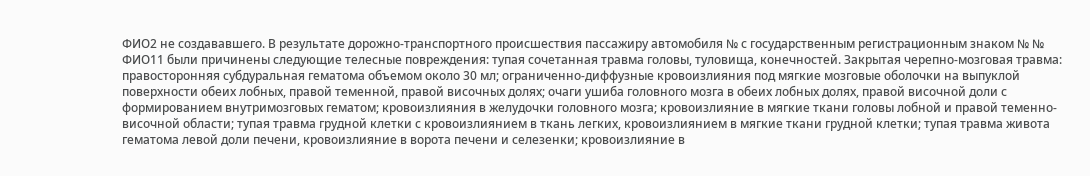ФИО2 не создававшего. В результате дорожно-транспортного происшествия пассажиру автомобиля № с государственным регистрационным знаком № № ФИО11 были причинены следующие телесные повреждения: тупая сочетанная травма головы, туловища, конечностей. Закрытая черепно-мозговая травма: правосторонняя субдуральная гематома объемом около 30 мл; ограниченно-диффузные кровоизлияния под мягкие мозговые оболочки на выпуклой поверхности обеих лобных, правой теменной, правой височных долях; очаги ушиба головного мозга в обеих лобных долях, правой височной доли с формированием внутримозговых гематом; кровоизлияния в желудочки головного мозга; кровоизлияние в мягкие ткани головы лобной и правой теменно-височной области; тупая травма грудной клетки с кровоизлиянием в ткань легких, кровоизлиянием в мягкие ткани грудной клетки; тупая травма живота гематома левой доли печени, кровоизлияние в ворота печени и селезенки; кровоизлияние в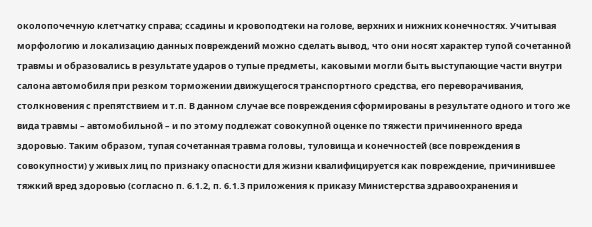околопочечную клетчатку справа; ссадины и кровоподтеки на голове, верхних и нижних конечностях. Учитывая морфологию и локализацию данных повреждений можно сделать вывод, что они носят характер тупой сочетанной травмы и образовались в результате ударов о тупые предметы, каковыми могли быть выступающие части внутри салона автомобиля при резком торможении движущегося транспортного средства, его переворачивания, столкновения с препятствием и т.п. В данном случае все повреждения сформированы в результате одного и того же вида травмы – автомобильной – и по этому подлежат совокупной оценке по тяжести причиненного вреда здоровью. Таким образом, тупая сочетанная травма головы, туловища и конечностей (все повреждения в совокупности) у живых лиц по признаку опасности для жизни квалифицируется как повреждение, причинившее тяжкий вред здоровью (согласно п. 6.1.2, п. 6.1.3 приложения к приказу Министерства здравоохранения и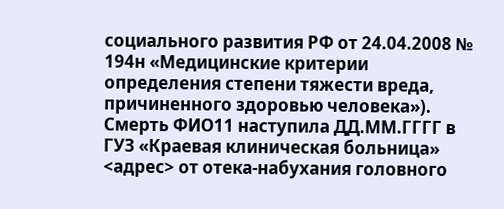социального развития РФ от 24.04.2008 № 194н «Медицинские критерии определения степени тяжести вреда, причиненного здоровью человека»). Смерть ФИО11 наступила ДД.ММ.ГГГГ в ГУЗ «Краевая клиническая больница» <адрес> от отека-набухания головного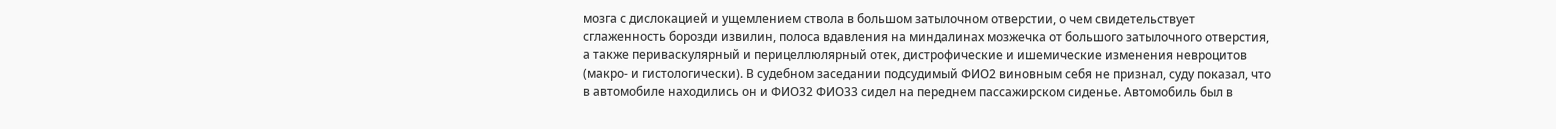мозга с дислокацией и ущемлением ствола в большом затылочном отверстии, о чем свидетельствует сглаженность борозди извилин, полоса вдавления на миндалинах мозжечка от большого затылочного отверстия, а также периваскулярный и перицеллюлярный отек, дистрофические и ишемические изменения невроцитов (макро- и гистологически). В судебном заседании подсудимый ФИО2 виновным себя не признал, суду показал, что в автомобиле находились он и ФИО32 ФИО33 сидел на переднем пассажирском сиденье. Автомобиль был в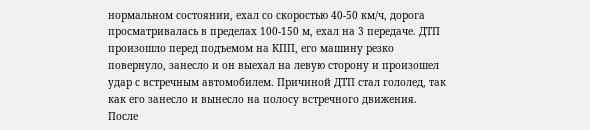нормальном состоянии, ехал со скоростью 40-50 км/ч, дорога просматривалась в пределах 100-150 м, ехал на 3 передаче. ДТП произошло перед подъемом на КПП, его машину резко повернуло, занесло и он выехал на левую сторону и произошел удар с встречным автомобилем. Причиной ДТП стал гололед, так как его занесло и вынесло на полосу встречного движения. После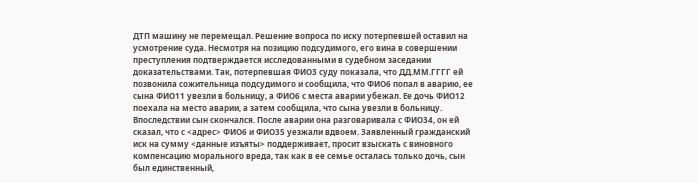ДТП машину не перемещал. Решение вопроса по иску потерпевшей оставил на усмотрение суда. Несмотря на позицию подсудимого, его вина в совершении преступления подтверждается исследованными в судебном заседании доказательствами. Так, потерпевшая ФИО3 суду показала, что ДД.ММ.ГГГГ ей позвонила сожительница подсудимого и сообщила, что ФИО6 попал в аварию, ее сына ФИО11 увезли в больницу, а ФИО6 с места аварии убежал. Ее дочь ФИО12 поехала на место аварии, а затем сообщила, что сына увезли в больницу. Впоследствии сын скончался. После аварии она разговаривала с ФИО34, он ей сказал, что с <адрес> ФИО6 и ФИО35 уезжали вдвоем. Заявленный гражданский иск на сумму <данные изъяты> поддерживает, просит взыскать с виновного компенсацию морального вреда, так как в ее семье осталась только дочь, сын был единственный,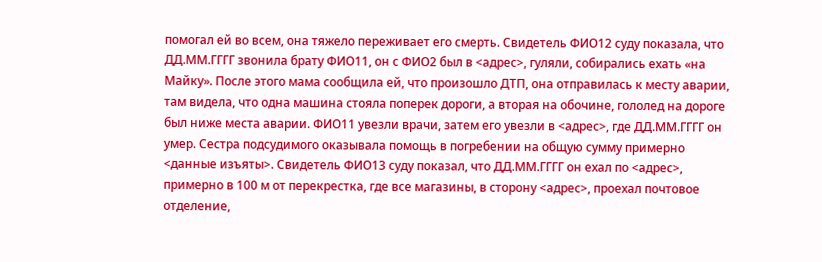помогал ей во всем, она тяжело переживает его смерть. Свидетель ФИО12 суду показала, что ДД.ММ.ГГГГ звонила брату ФИО11, он с ФИО2 был в <адрес>, гуляли, собирались ехать «на Майку». После этого мама сообщила ей, что произошло ДТП, она отправилась к месту аварии, там видела, что одна машина стояла поперек дороги, а вторая на обочине, гололед на дороге был ниже места аварии. ФИО11 увезли врачи, затем его увезли в <адрес>, где ДД.ММ.ГГГГ он умер. Сестра подсудимого оказывала помощь в погребении на общую сумму примерно <данные изъяты>. Свидетель ФИО13 суду показал, что ДД.ММ.ГГГГ он ехал по <адрес>, примерно в 100 м от перекрестка, где все магазины, в сторону <адрес>, проехал почтовое отделение,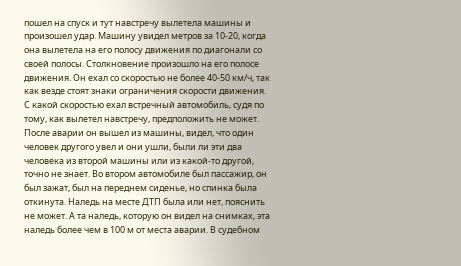пошел на спуск и тут навстречу вылетела машины и произошел удар. Машину увидел метров за 10-20, когда она вылетела на его полосу движения по диагонали со своей полосы. Столкновение произошло на его полосе движения. Он ехал со скоростью не более 40-50 км/ч, так как везде стоят знаки ограничения скорости движения. С какой скоростью ехал встречный автомобиль, судя по тому, как вылетел навстречу, предположить не может. После аварии он вышел из машины, видел, что один человек другого увел и они ушли, были ли эти два человека из второй машины или из какой-то другой, точно не знает. Во втором автомобиле был пассажир, он был зажат, был на переднем сиденье, но спинка была откинута. Наледь на месте ДТП была или нет, пояснить не может. А та наледь, которую он видел на снимках, эта наледь более чем в 100 м от места аварии. В судебном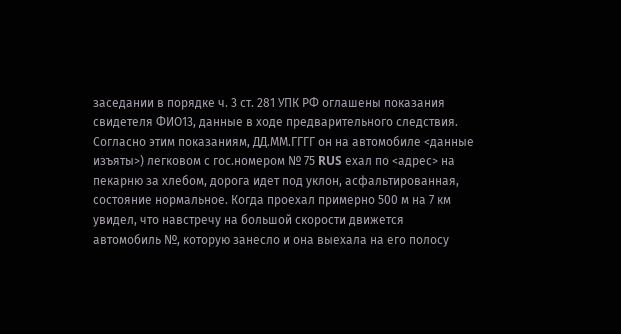заседании в порядке ч. 3 ст. 281 УПК РФ оглашены показания свидетеля ФИО13, данные в ходе предварительного следствия. Согласно этим показаниям, ДД.ММ.ГГГГ он на автомобиле <данные изъяты>) легковом с гос.номером № 75 RUS ехал по <адрес> на пекарню за хлебом, дорога идет под уклон, асфальтированная, состояние нормальное. Когда проехал примерно 500 м на 7 км увидел, что навстречу на большой скорости движется автомобиль №, которую занесло и она выехала на его полосу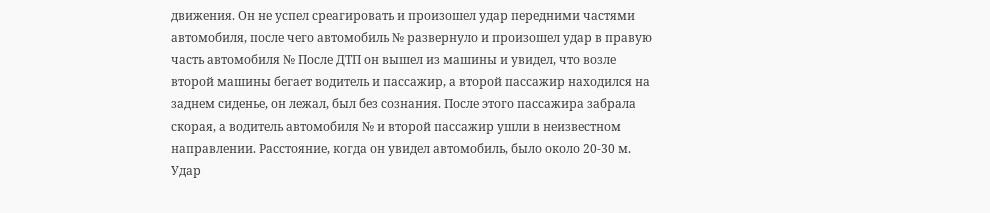движения. Он не успел среагировать и произошел удар передними частями автомобиля, после чего автомобиль № развернуло и произошел удар в правую часть автомобиля № После ДТП он вышел из машины и увидел, что возле второй машины бегает водитель и пассажир, а второй пассажир находился на заднем сиденье, он лежал, был без сознания. После этого пассажира забрала скорая, а водитель автомобиля № и второй пассажир ушли в неизвестном направлении. Расстояние, когда он увидел автомобиль, было около 20-30 м. Удар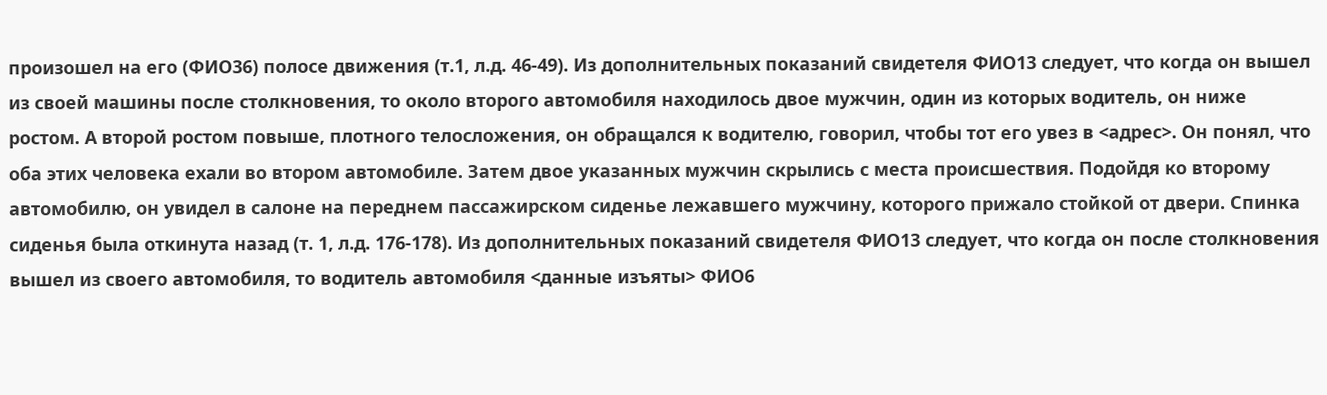произошел на его (ФИО36) полосе движения (т.1, л.д. 46-49). Из дополнительных показаний свидетеля ФИО13 следует, что когда он вышел из своей машины после столкновения, то около второго автомобиля находилось двое мужчин, один из которых водитель, он ниже ростом. А второй ростом повыше, плотного телосложения, он обращался к водителю, говорил, чтобы тот его увез в <адрес>. Он понял, что оба этих человека ехали во втором автомобиле. Затем двое указанных мужчин скрылись с места происшествия. Подойдя ко второму автомобилю, он увидел в салоне на переднем пассажирском сиденье лежавшего мужчину, которого прижало стойкой от двери. Спинка сиденья была откинута назад (т. 1, л.д. 176-178). Из дополнительных показаний свидетеля ФИО13 следует, что когда он после столкновения вышел из своего автомобиля, то водитель автомобиля <данные изъяты> ФИО6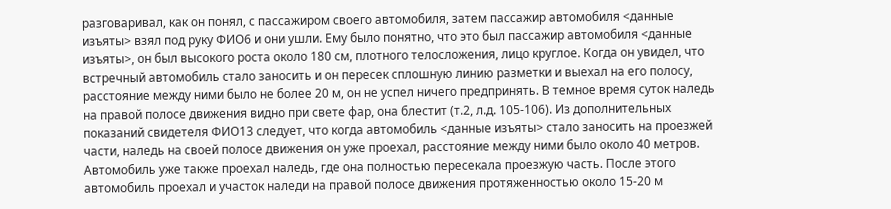разговаривал, как он понял, с пассажиром своего автомобиля, затем пассажир автомобиля <данные изъяты> взял под руку ФИО6 и они ушли. Ему было понятно, что это был пассажир автомобиля <данные изъяты>, он был высокого роста около 180 см, плотного телосложения, лицо круглое. Когда он увидел, что встречный автомобиль стало заносить и он пересек сплошную линию разметки и выехал на его полосу, расстояние между ними было не более 20 м, он не успел ничего предпринять. В темное время суток наледь на правой полосе движения видно при свете фар, она блестит (т.2, л.д. 105-106). Из дополнительных показаний свидетеля ФИО13 следует, что когда автомобиль <данные изъяты> стало заносить на проезжей части, наледь на своей полосе движения он уже проехал, расстояние между ними было около 40 метров. Автомобиль уже также проехал наледь, где она полностью пересекала проезжую часть. После этого автомобиль проехал и участок наледи на правой полосе движения протяженностью около 15-20 м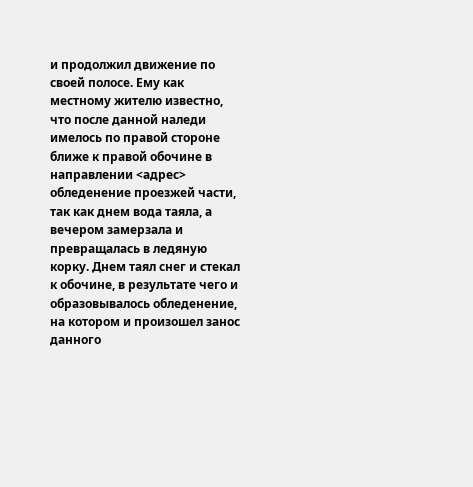и продолжил движение по своей полосе. Ему как местному жителю известно, что после данной наледи имелось по правой стороне ближе к правой обочине в направлении <адрес> обледенение проезжей части, так как днем вода таяла, а вечером замерзала и превращалась в ледяную корку. Днем таял снег и стекал к обочине, в результате чего и образовывалось обледенение, на котором и произошел занос данного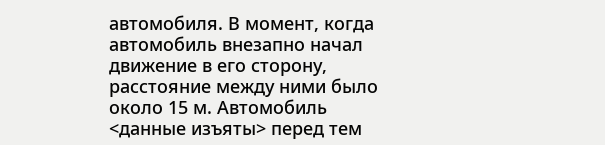автомобиля. В момент, когда автомобиль внезапно начал движение в его сторону, расстояние между ними было около 15 м. Автомобиль <данные изъяты> перед тем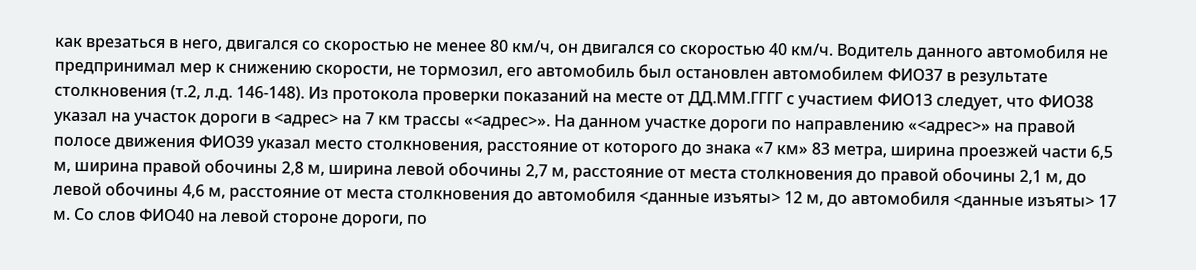как врезаться в него, двигался со скоростью не менее 80 км/ч, он двигался со скоростью 40 км/ч. Водитель данного автомобиля не предпринимал мер к снижению скорости, не тормозил, его автомобиль был остановлен автомобилем ФИО37 в результате столкновения (т.2, л.д. 146-148). Из протокола проверки показаний на месте от ДД.ММ.ГГГГ с участием ФИО13 следует, что ФИО38 указал на участок дороги в <адрес> на 7 км трассы «<адрес>». На данном участке дороги по направлению «<адрес>» на правой полосе движения ФИО39 указал место столкновения, расстояние от которого до знака «7 км» 83 метра, ширина проезжей части 6,5 м, ширина правой обочины 2,8 м, ширина левой обочины 2,7 м, расстояние от места столкновения до правой обочины 2,1 м, до левой обочины 4,6 м, расстояние от места столкновения до автомобиля <данные изъяты> 12 м, до автомобиля <данные изъяты> 17 м. Со слов ФИО40 на левой стороне дороги, по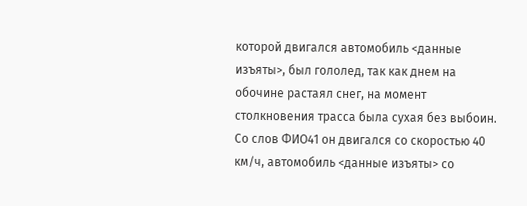которой двигался автомобиль <данные изъяты>, был гололед, так как днем на обочине растаял снег, на момент столкновения трасса была сухая без выбоин. Со слов ФИО41 он двигался со скоростью 40 км/ч, автомобиль <данные изъяты> со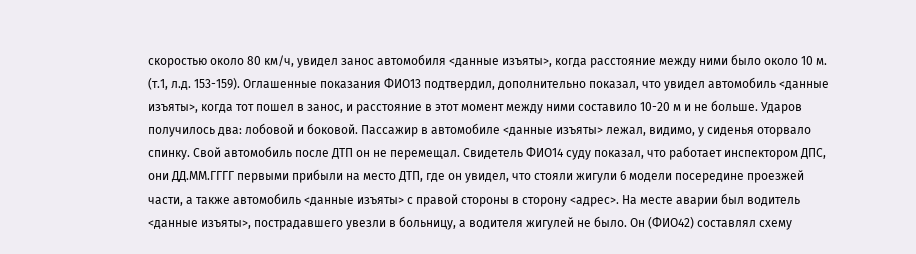скоростью около 80 км/ч, увидел занос автомобиля <данные изъяты>, когда расстояние между ними было около 10 м. (т.1, л.д. 153-159). Оглашенные показания ФИО13 подтвердил, дополнительно показал, что увидел автомобиль <данные изъяты>, когда тот пошел в занос, и расстояние в этот момент между ними составило 10-20 м и не больше. Ударов получилось два: лобовой и боковой. Пассажир в автомобиле <данные изъяты> лежал, видимо, у сиденья оторвало спинку. Свой автомобиль после ДТП он не перемещал. Свидетель ФИО14 суду показал, что работает инспектором ДПС, они ДД.ММ.ГГГГ первыми прибыли на место ДТП, где он увидел, что стояли жигули 6 модели посередине проезжей части, а также автомобиль <данные изъяты> с правой стороны в сторону <адрес>. На месте аварии был водитель <данные изъяты>, пострадавшего увезли в больницу, а водителя жигулей не было. Он (ФИО42) составлял схему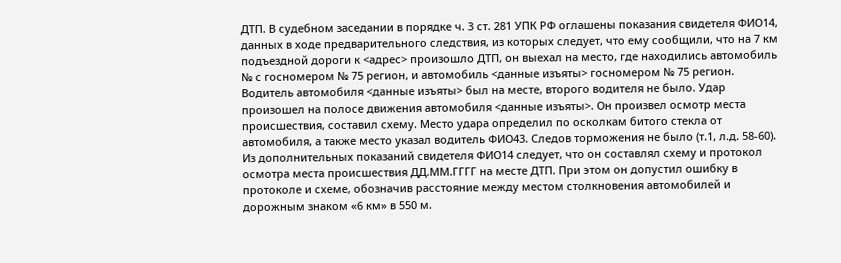ДТП. В судебном заседании в порядке ч. 3 ст. 281 УПК РФ оглашены показания свидетеля ФИО14, данных в ходе предварительного следствия, из которых следует, что ему сообщили, что на 7 км подъездной дороги к <адрес> произошло ДТП, он выехал на место, где находились автомобиль № с госномером № 75 регион, и автомобиль <данные изъяты> госномером № 75 регион. Водитель автомобиля <данные изъяты> был на месте, второго водителя не было. Удар произошел на полосе движения автомобиля <данные изъяты>. Он произвел осмотр места происшествия, составил схему. Место удара определил по осколкам битого стекла от автомобиля, а также место указал водитель ФИО43. Следов торможения не было (т.1, л.д. 58-60). Из дополнительных показаний свидетеля ФИО14 следует, что он составлял схему и протокол осмотра места происшествия ДД.ММ.ГГГГ на месте ДТП. При этом он допустил ошибку в протоколе и схеме, обозначив расстояние между местом столкновения автомобилей и дорожным знаком «6 км» в 550 м.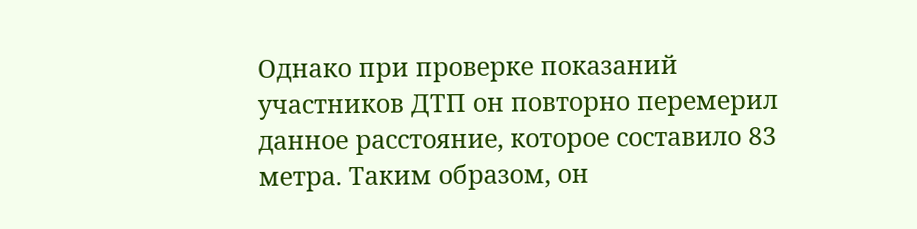Однако при проверке показаний участников ДТП он повторно перемерил данное расстояние, которое составило 83 метра. Таким образом, он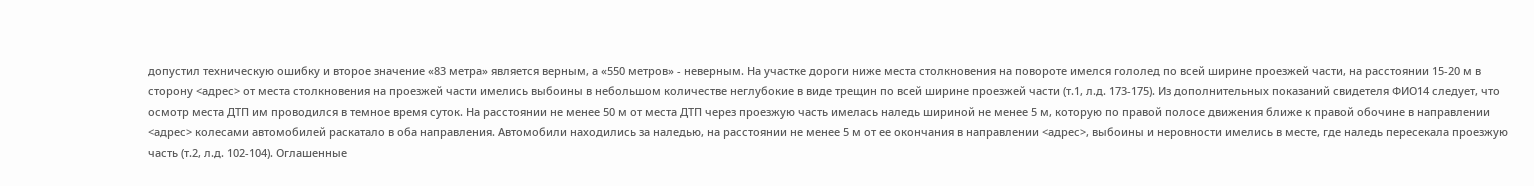допустил техническую ошибку и второе значение «83 метра» является верным, а «550 метров» - неверным. На участке дороги ниже места столкновения на повороте имелся гололед по всей ширине проезжей части, на расстоянии 15-20 м в сторону <адрес> от места столкновения на проезжей части имелись выбоины в небольшом количестве неглубокие в виде трещин по всей ширине проезжей части (т.1, л.д. 173-175). Из дополнительных показаний свидетеля ФИО14 следует, что осмотр места ДТП им проводился в темное время суток. На расстоянии не менее 50 м от места ДТП через проезжую часть имелась наледь шириной не менее 5 м, которую по правой полосе движения ближе к правой обочине в направлении <адрес> колесами автомобилей раскатало в оба направления. Автомобили находились за наледью, на расстоянии не менее 5 м от ее окончания в направлении <адрес>, выбоины и неровности имелись в месте, где наледь пересекала проезжую часть (т.2, л.д. 102-104). Оглашенные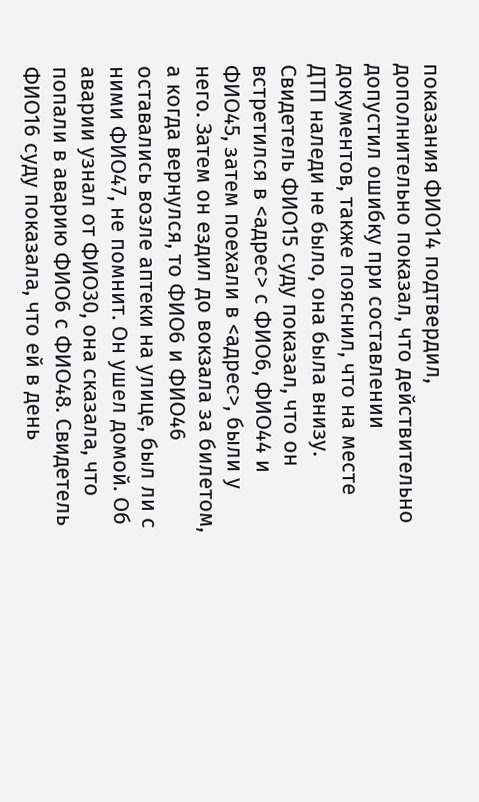показания ФИО14 подтвердил, дополнительно показал, что действительно допустил ошибку при составлении документов, также пояснил, что на месте ДТП наледи не было, она была внизу. Свидетель ФИО15 суду показал, что он встретился в <адрес> с ФИО6, ФИО44 и ФИО45, затем поехали в <адрес>, были у него. Затем он ездил до вокзала за билетом, а когда вернулся, то ФИО6 и ФИО46 оставались возле аптеки на улице, был ли с ними ФИО47, не помнит. Он ушел домой. Об аварии узнал от ФИО30, она сказала, что попали в аварию ФИО6 с ФИО48. Свидетель ФИО16 суду показала, что ей в день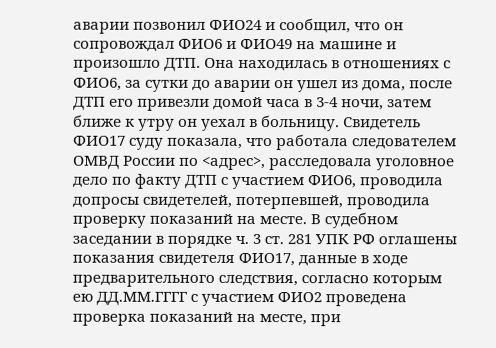аварии позвонил ФИО24 и сообщил, что он сопровождал ФИО6 и ФИО49 на машине и произошло ДТП. Она находилась в отношениях с ФИО6, за сутки до аварии он ушел из дома, после ДТП его привезли домой часа в 3-4 ночи, затем ближе к утру он уехал в больницу. Свидетель ФИО17 суду показала, что работала следователем ОМВД России по <адрес>, расследовала уголовное дело по факту ДТП с участием ФИО6, проводила допросы свидетелей, потерпевшей, проводила проверку показаний на месте. В судебном заседании в порядке ч. 3 ст. 281 УПК РФ оглашены показания свидетеля ФИО17, данные в ходе предварительного следствия, согласно которым ею ДД.ММ.ГГГГ с участием ФИО2 проведена проверка показаний на месте, при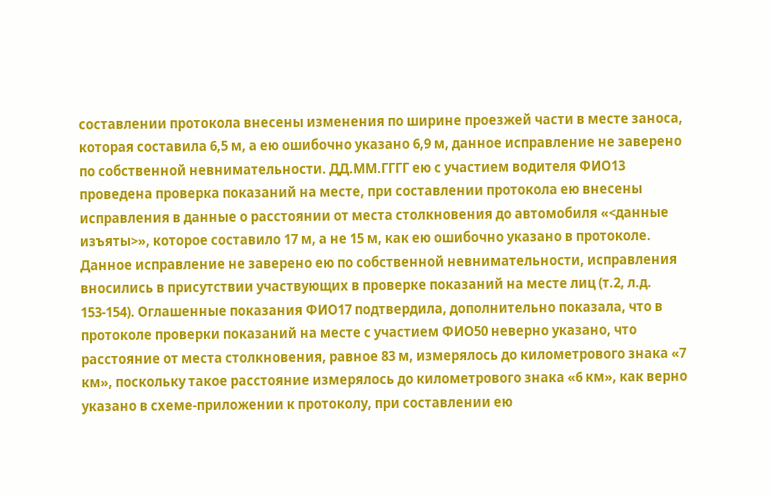составлении протокола внесены изменения по ширине проезжей части в месте заноса, которая составила 6,5 м, а ею ошибочно указано 6,9 м, данное исправление не заверено по собственной невнимательности. ДД.ММ.ГГГГ ею с участием водителя ФИО13 проведена проверка показаний на месте, при составлении протокола ею внесены исправления в данные о расстоянии от места столкновения до автомобиля «<данные изъяты>», которое составило 17 м, а не 15 м, как ею ошибочно указано в протоколе. Данное исправление не заверено ею по собственной невнимательности, исправления вносились в присутствии участвующих в проверке показаний на месте лиц (т.2, л.д. 153-154). Оглашенные показания ФИО17 подтвердила, дополнительно показала, что в протоколе проверки показаний на месте с участием ФИО50 неверно указано, что расстояние от места столкновения, равное 83 м, измерялось до километрового знака «7 км», поскольку такое расстояние измерялось до километрового знака «6 км», как верно указано в схеме-приложении к протоколу, при составлении ею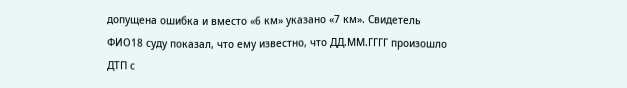допущена ошибка и вместо «6 км» указано «7 км». Свидетель ФИО18 суду показал, что ему известно, что ДД.ММ.ГГГГ произошло ДТП с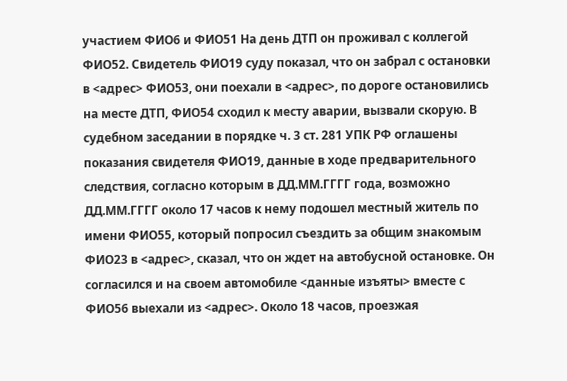участием ФИО6 и ФИО51 На день ДТП он проживал с коллегой ФИО52. Свидетель ФИО19 суду показал, что он забрал с остановки в <адрес> ФИО53, они поехали в <адрес>, по дороге остановились на месте ДТП, ФИО54 сходил к месту аварии, вызвали скорую. В судебном заседании в порядке ч. 3 ст. 281 УПК РФ оглашены показания свидетеля ФИО19, данные в ходе предварительного следствия, согласно которым в ДД.ММ.ГГГГ года, возможно ДД.ММ.ГГГГ около 17 часов к нему подошел местный житель по имени ФИО55, который попросил съездить за общим знакомым ФИО23 в <адрес>, сказал, что он ждет на автобусной остановке. Он согласился и на своем автомобиле <данные изъяты> вместе с ФИО56 выехали из <адрес>. Около 18 часов, проезжая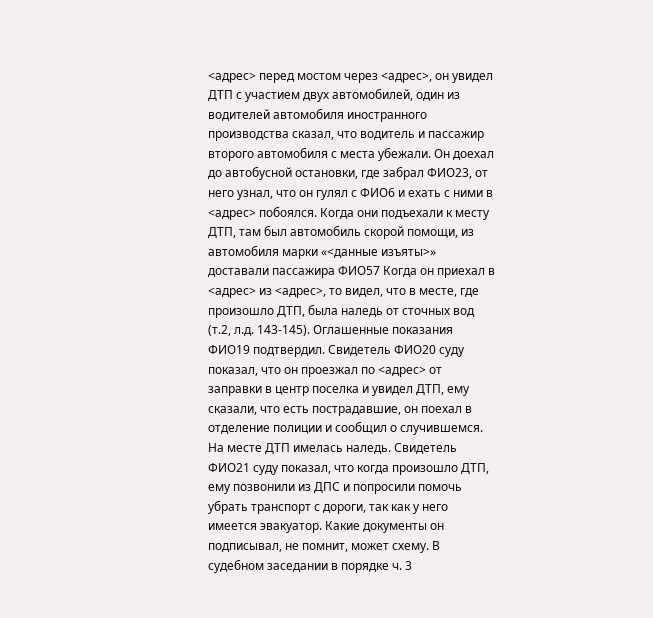<адрес> перед мостом через <адрес>, он увидел ДТП с участием двух автомобилей, один из водителей автомобиля иностранного производства сказал, что водитель и пассажир второго автомобиля с места убежали. Он доехал до автобусной остановки, где забрал ФИО23, от него узнал, что он гулял с ФИО6 и ехать с ними в <адрес> побоялся. Когда они подъехали к месту ДТП, там был автомобиль скорой помощи, из автомобиля марки «<данные изъяты>» доставали пассажира ФИО57 Когда он приехал в <адрес> из <адрес>, то видел, что в месте, где произошло ДТП, была наледь от сточных вод (т.2, л.д. 143-145). Оглашенные показания ФИО19 подтвердил. Свидетель ФИО20 суду показал, что он проезжал по <адрес> от заправки в центр поселка и увидел ДТП, ему сказали, что есть пострадавшие, он поехал в отделение полиции и сообщил о случившемся. На месте ДТП имелась наледь. Свидетель ФИО21 суду показал, что когда произошло ДТП, ему позвонили из ДПС и попросили помочь убрать транспорт с дороги, так как у него имеется эвакуатор. Какие документы он подписывал, не помнит, может схему. В судебном заседании в порядке ч. 3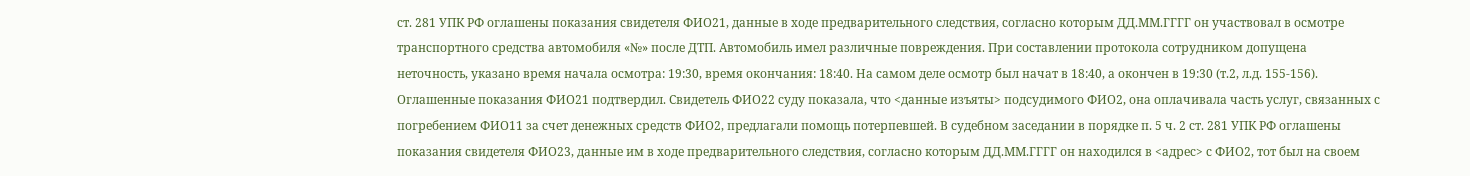ст. 281 УПК РФ оглашены показания свидетеля ФИО21, данные в ходе предварительного следствия, согласно которым ДД.ММ.ГГГГ он участвовал в осмотре транспортного средства автомобиля «№» после ДТП. Автомобиль имел различные повреждения. При составлении протокола сотрудником допущена неточность, указано время начала осмотра: 19:30, время окончания: 18:40. На самом деле осмотр был начат в 18:40, а окончен в 19:30 (т.2, л.д. 155-156). Оглашенные показания ФИО21 подтвердил. Свидетель ФИО22 суду показала, что <данные изъяты> подсудимого ФИО2, она оплачивала часть услуг, связанных с погребением ФИО11 за счет денежных средств ФИО2, предлагали помощь потерпевшей. В судебном заседании в порядке п. 5 ч. 2 ст. 281 УПК РФ оглашены показания свидетеля ФИО23, данные им в ходе предварительного следствия, согласно которым ДД.ММ.ГГГГ он находился в <адрес> с ФИО2, тот был на своем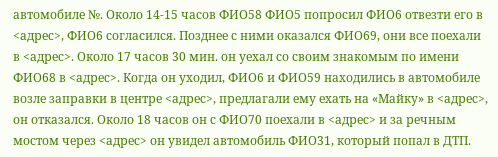автомобиле №. Около 14-15 часов ФИО58 ФИО5 попросил ФИО6 отвезти его в <адрес>, ФИО6 согласился. Позднее с ними оказался ФИО69, они все поехали в <адрес>. Около 17 часов 30 мин. он уехал со своим знакомым по имени ФИО68 в <адрес>. Когда он уходил, ФИО6 и ФИО59 находились в автомобиле возле заправки в центре <адрес>, предлагали ему ехать на «Майку» в <адрес>, он отказался. Около 18 часов он с ФИО70 поехали в <адрес> и за речным мостом через <адрес> он увидел автомобиль ФИО31, который попал в ДТП.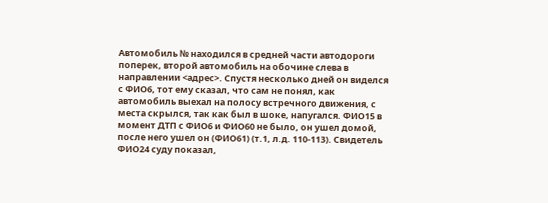Автомобиль № находился в средней части автодороги поперек, второй автомобиль на обочине слева в направлении <адрес>. Спустя несколько дней он виделся с ФИО6, тот ему сказал, что сам не понял, как автомобиль выехал на полосу встречного движения, с места скрылся, так как был в шоке, напугался. ФИО15 в момент ДТП с ФИО6 и ФИО60 не было, он ушел домой, после него ушел он (ФИО61) (т.1, л.д. 110-113). Свидетель ФИО24 суду показал,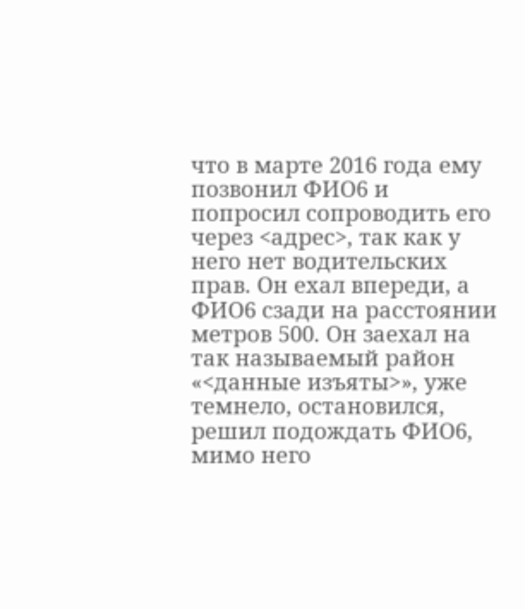что в марте 2016 года ему позвонил ФИО6 и попросил сопроводить его через <адрес>, так как у него нет водительских прав. Он ехал впереди, а ФИО6 сзади на расстоянии метров 500. Он заехал на так называемый район «<данные изъяты>», уже темнело, остановился, решил подождать ФИО6, мимо него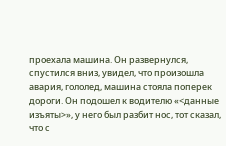проехала машина. Он развернулся, спустился вниз, увидел, что произошла авария, гололед, машина стояла поперек дороги. Он подошел к водителю «<данные изъяты>», у него был разбит нос, тот сказал, что с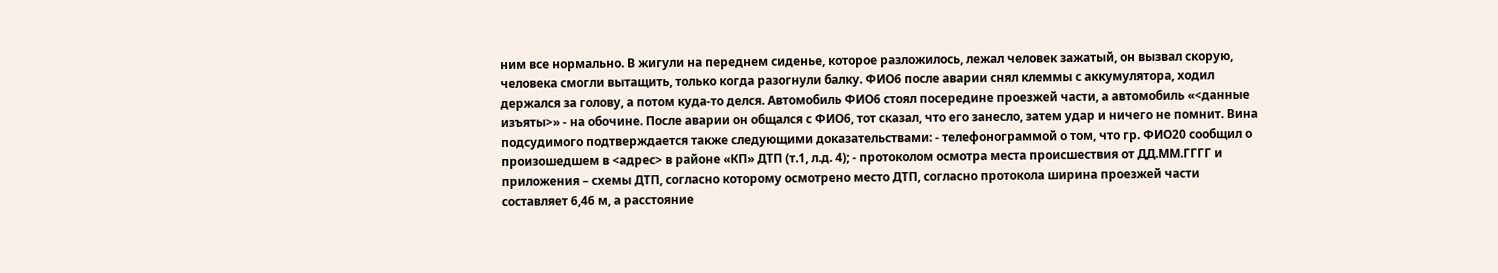ним все нормально. В жигули на переднем сиденье, которое разложилось, лежал человек зажатый, он вызвал скорую, человека смогли вытащить, только когда разогнули балку. ФИО6 после аварии снял клеммы с аккумулятора, ходил держался за голову, а потом куда-то делся. Автомобиль ФИО6 стоял посередине проезжей части, а автомобиль «<данные изъяты>» - на обочине. После аварии он общался с ФИО6, тот сказал, что его занесло, затем удар и ничего не помнит. Вина подсудимого подтверждается также следующими доказательствами: - телефонограммой о том, что гр. ФИО20 сообщил о произошедшем в <адрес> в районе «КП» ДТП (т.1, л.д. 4); - протоколом осмотра места происшествия от ДД.ММ.ГГГГ и приложения – схемы ДТП, согласно которому осмотрено место ДТП, согласно протокола ширина проезжей части составляет 6,46 м, а расстояние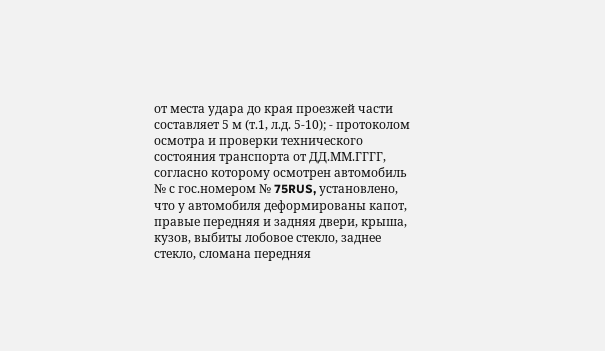от места удара до края проезжей части составляет 5 м (т.1, л.д. 5-10); - протоколом осмотра и проверки технического состояния транспорта от ДД.ММ.ГГГГ, согласно которому осмотрен автомобиль № с гос.номером № 75RUS, установлено, что у автомобиля деформированы капот, правые передняя и задняя двери, крыша, кузов, выбиты лобовое стекло, заднее стекло, сломана передняя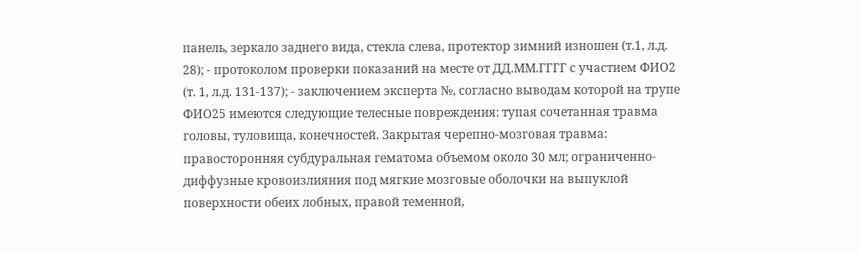панель, зеркало заднего вида, стекла слева, протектор зимний изношен (т.1, л.д. 28); - протоколом проверки показаний на месте от ДД.ММ.ГГГГ с участием ФИО2 (т. 1, л.д. 131-137); - заключением эксперта №, согласно выводам которой на трупе ФИО25 имеются следующие телесные повреждения: тупая сочетанная травма головы, туловища, конечностей. Закрытая черепно-мозговая травма: правосторонняя субдуральная гематома объемом около 30 мл; ограниченно-диффузные кровоизлияния под мягкие мозговые оболочки на выпуклой поверхности обеих лобных, правой теменной,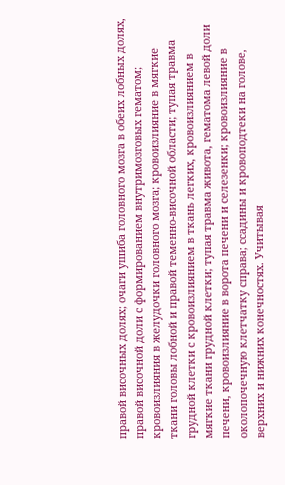правой височных долях; очаги ушиба головного мозга в обеих лобных долях, правой височной доли с формированием внутримозговых гематом; кровоизлияния в желудочки головного мозга; кровоизлияние в мягкие ткани головы лобной и правой теменно-височной области; тупая травма грудной клетки с кровоизлиянием в ткань легких, кровоизлиянием в мягкие ткани грудной клетки; тупая травма живота, гематома левой доли печени, кровоизлияние в ворота печени и селезенки; кровоизлияние в околопочечную клетчатку справа; ссадины и кровоподтеки на голове, верхних и нижних конечностях. Учитывая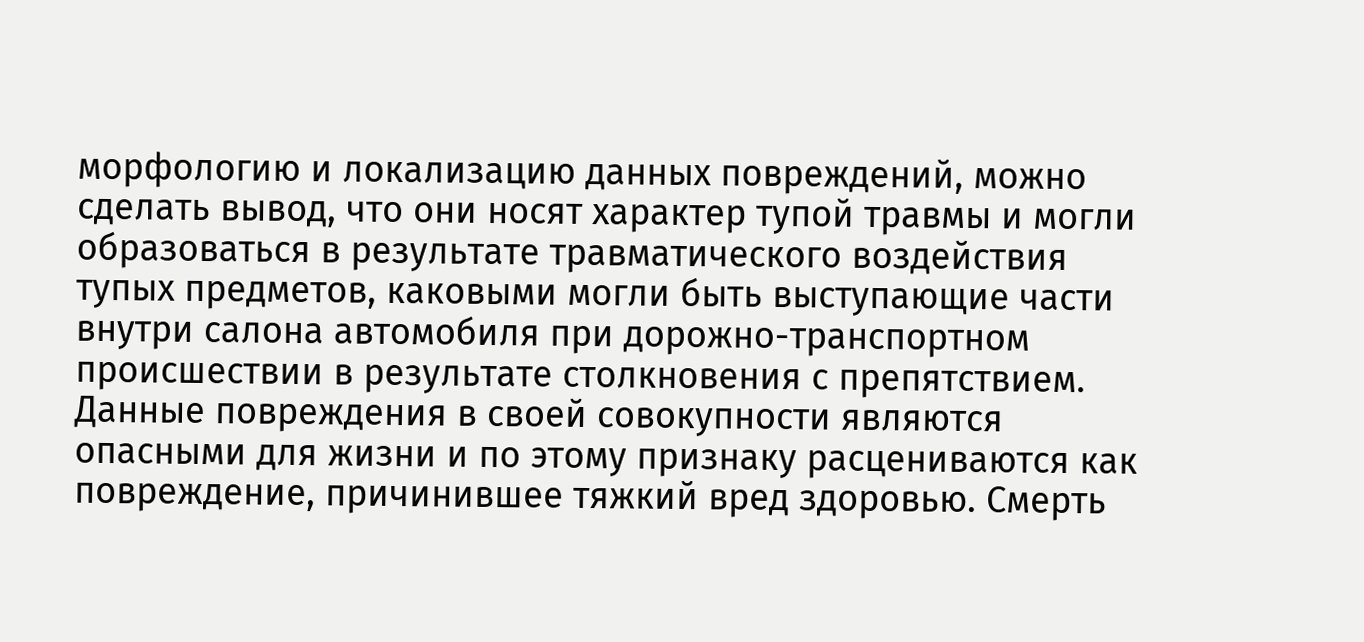морфологию и локализацию данных повреждений, можно сделать вывод, что они носят характер тупой травмы и могли образоваться в результате травматического воздействия тупых предметов, каковыми могли быть выступающие части внутри салона автомобиля при дорожно-транспортном происшествии в результате столкновения с препятствием. Данные повреждения в своей совокупности являются опасными для жизни и по этому признаку расцениваются как повреждение, причинившее тяжкий вред здоровью. Смерть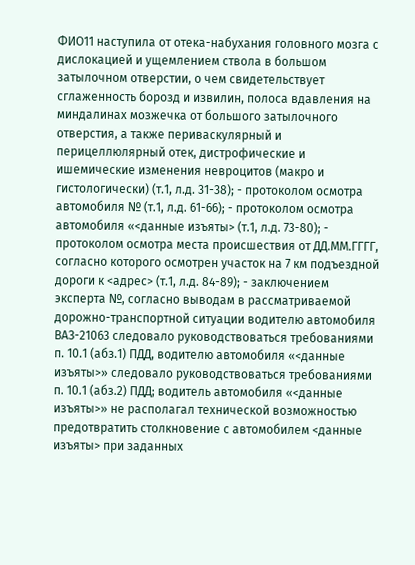ФИО11 наступила от отека-набухания головного мозга с дислокацией и ущемлением ствола в большом затылочном отверстии, о чем свидетельствует сглаженность борозд и извилин, полоса вдавления на миндалинах мозжечка от большого затылочного отверстия, а также периваскулярный и перицеллюлярный отек, дистрофические и ишемические изменения невроцитов (макро и гистологически) (т.1, л.д. 31-38); - протоколом осмотра автомобиля № (т.1, л.д. 61-66); - протоколом осмотра автомобиля «<данные изъяты> (т.1, л.д. 73-80); - протоколом осмотра места происшествия от ДД.ММ.ГГГГ, согласно которого осмотрен участок на 7 км подъездной дороги к <адрес> (т.1, л.д. 84-89); - заключением эксперта №, согласно выводам в рассматриваемой дорожно-транспортной ситуации водителю автомобиля ВАЗ-21063 следовало руководствоваться требованиями п. 10.1 (абз.1) ПДД, водителю автомобиля «<данные изъяты>» следовало руководствоваться требованиями п. 10.1 (абз.2) ПДД; водитель автомобиля «<данные изъяты>» не располагал технической возможностью предотвратить столкновение с автомобилем <данные изъяты> при заданных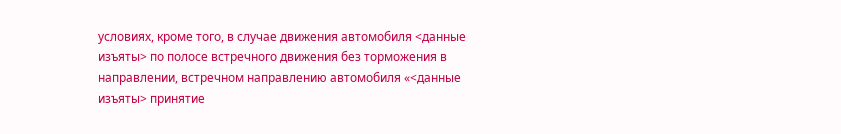условиях, кроме того, в случае движения автомобиля <данные изъяты> по полосе встречного движения без торможения в направлении, встречном направлению автомобиля «<данные изъяты> принятие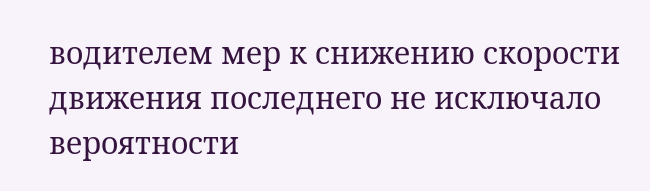водителем мер к снижению скорости движения последнего не исключало вероятности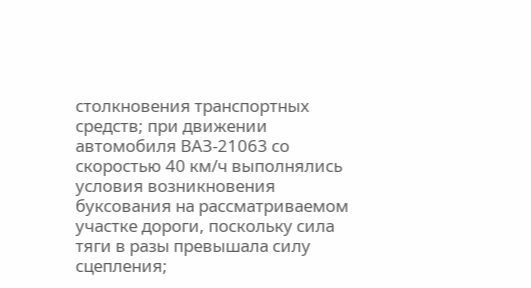столкновения транспортных средств; при движении автомобиля ВАЗ-21063 со скоростью 40 км/ч выполнялись условия возникновения буксования на рассматриваемом участке дороги, поскольку сила тяги в разы превышала силу сцепления;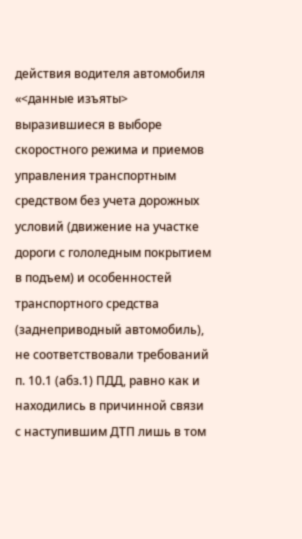действия водителя автомобиля «<данные изъяты> выразившиеся в выборе скоростного режима и приемов управления транспортным средством без учета дорожных условий (движение на участке дороги с гололедным покрытием в подъем) и особенностей транспортного средства (заднеприводный автомобиль), не соответствовали требований п. 10.1 (абз.1) ПДД, равно как и находились в причинной связи с наступившим ДТП лишь в том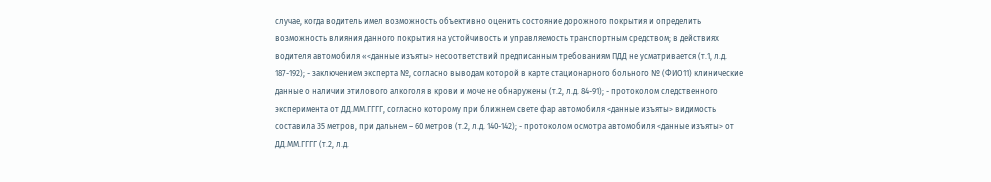случае, когда водитель имел возможность объективно оценить состояние дорожного покрытия и определить возможность влияния данного покрытия на устойчивость и управляемость транспортным средством; в действиях водителя автомобиля «<данные изъяты> несоответствий предписанным требованиям ПДД не усматривается (т.1, л.д. 187-192); - заключением эксперта №, согласно выводам которой в карте стационарного больного № (ФИО11) клинические данные о наличии этилового алкоголя в крови и моче не обнаружены (т.2, л.д. 84-91); - протоколом следственного эксперимента от ДД.ММ.ГГГГ, согласно которому при ближнем свете фар автомобиля <данные изъяты> видимость составила 35 метров, при дальнем – 60 метров (т.2, л.д. 140-142); - протоколом осмотра автомобиля <данные изъяты> от ДД.ММ.ГГГГ (т.2, л.д.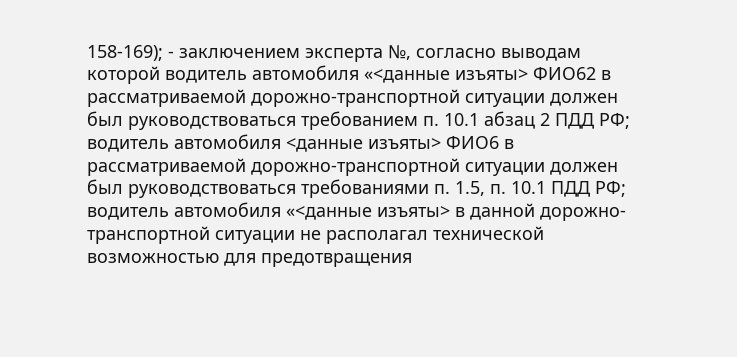158-169); - заключением эксперта №, согласно выводам которой водитель автомобиля «<данные изъяты> ФИО62 в рассматриваемой дорожно-транспортной ситуации должен был руководствоваться требованием п. 10.1 абзац 2 ПДД РФ; водитель автомобиля <данные изъяты> ФИО6 в рассматриваемой дорожно-транспортной ситуации должен был руководствоваться требованиями п. 1.5, п. 10.1 ПДД РФ; водитель автомобиля «<данные изъяты> в данной дорожно-транспортной ситуации не располагал технической возможностью для предотвращения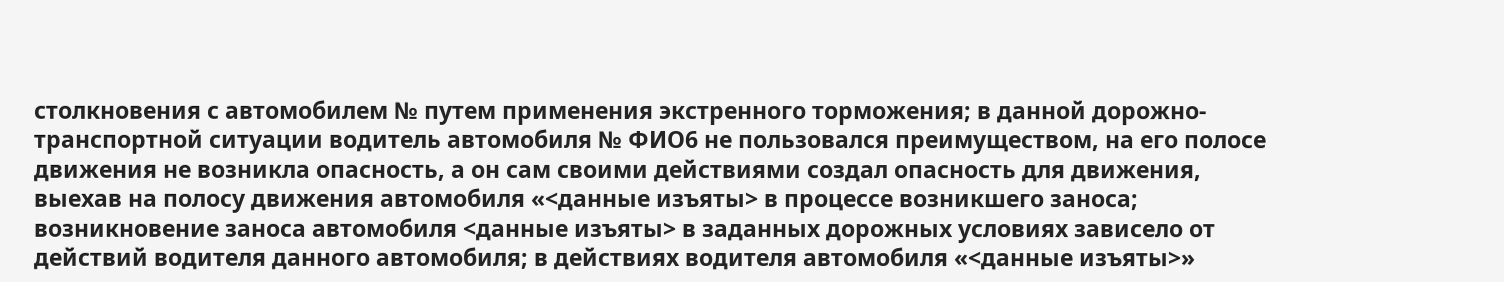столкновения с автомобилем № путем применения экстренного торможения; в данной дорожно-транспортной ситуации водитель автомобиля № ФИО6 не пользовался преимуществом, на его полосе движения не возникла опасность, а он сам своими действиями создал опасность для движения, выехав на полосу движения автомобиля «<данные изъяты> в процессе возникшего заноса; возникновение заноса автомобиля <данные изъяты> в заданных дорожных условиях зависело от действий водителя данного автомобиля; в действиях водителя автомобиля «<данные изъяты>»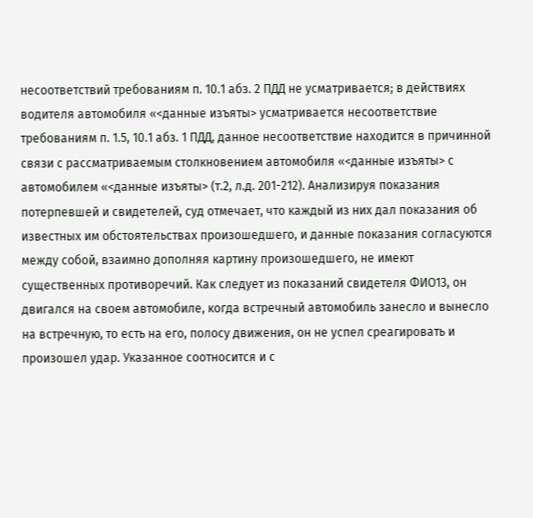несоответствий требованиям п. 10.1 абз. 2 ПДД не усматривается; в действиях водителя автомобиля «<данные изъяты> усматривается несоответствие требованиям п. 1.5, 10.1 абз. 1 ПДД, данное несоответствие находится в причинной связи с рассматриваемым столкновением автомобиля «<данные изъяты> с автомобилем «<данные изъяты> (т.2, л.д. 201-212). Анализируя показания потерпевшей и свидетелей, суд отмечает, что каждый из них дал показания об известных им обстоятельствах произошедшего, и данные показания согласуются между собой, взаимно дополняя картину произошедшего, не имеют существенных противоречий. Как следует из показаний свидетеля ФИО13, он двигался на своем автомобиле, когда встречный автомобиль занесло и вынесло на встречную, то есть на его, полосу движения, он не успел среагировать и произошел удар. Указанное соотносится и с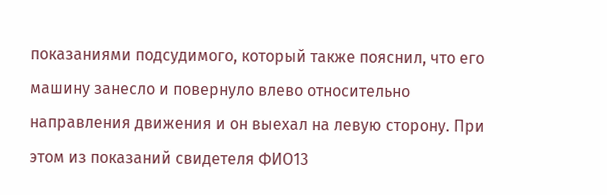показаниями подсудимого, который также пояснил, что его машину занесло и повернуло влево относительно направления движения и он выехал на левую сторону. При этом из показаний свидетеля ФИО13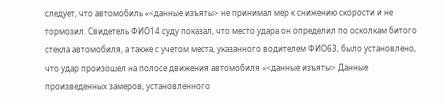следует, что автомобиль «<данные изъяты> не принимал мер к снижению скорости и не тормозил. Свидетель ФИО14 суду показал, что место удара он определил по осколкам битого стекла автомобиля, а также с учетом места, указанного водителем ФИО63, было установлено, что удар произошел на полосе движения автомобиля «<данные изъяты> Данные произведенных замеров, установленного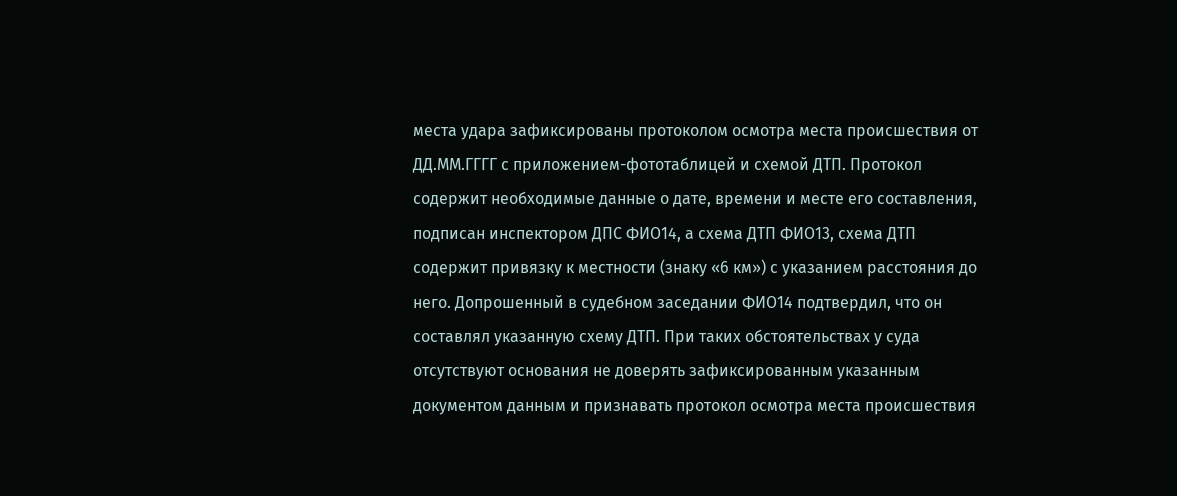места удара зафиксированы протоколом осмотра места происшествия от ДД.ММ.ГГГГ с приложением-фототаблицей и схемой ДТП. Протокол содержит необходимые данные о дате, времени и месте его составления, подписан инспектором ДПС ФИО14, а схема ДТП ФИО13, схема ДТП содержит привязку к местности (знаку «6 км») с указанием расстояния до него. Допрошенный в судебном заседании ФИО14 подтвердил, что он составлял указанную схему ДТП. При таких обстоятельствах у суда отсутствуют основания не доверять зафиксированным указанным документом данным и признавать протокол осмотра места происшествия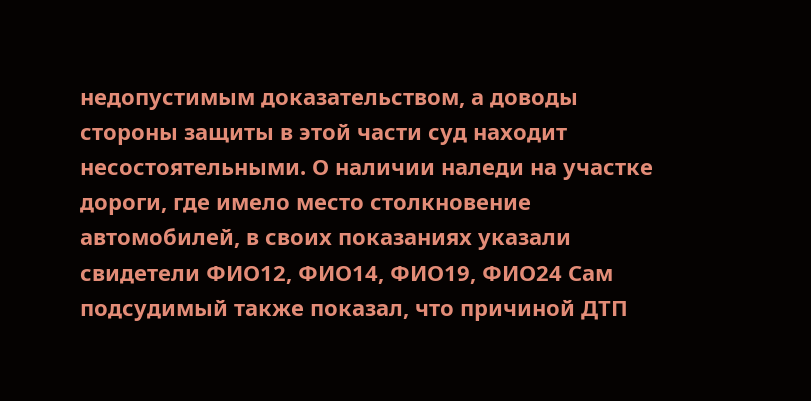недопустимым доказательством, а доводы стороны защиты в этой части суд находит несостоятельными. О наличии наледи на участке дороги, где имело место столкновение автомобилей, в своих показаниях указали свидетели ФИО12, ФИО14, ФИО19, ФИО24 Сам подсудимый также показал, что причиной ДТП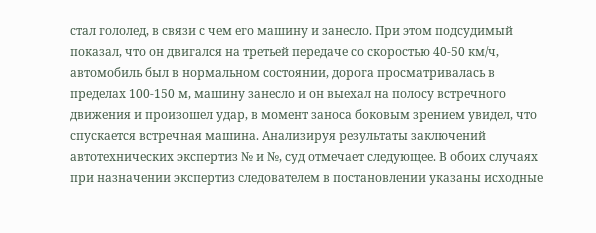стал гололед, в связи с чем его машину и занесло. При этом подсудимый показал, что он двигался на третьей передаче со скоростью 40-50 км/ч, автомобиль был в нормальном состоянии, дорога просматривалась в пределах 100-150 м, машину занесло и он выехал на полосу встречного движения и произошел удар, в момент заноса боковым зрением увидел, что спускается встречная машина. Анализируя результаты заключений автотехнических экспертиз № и №, суд отмечает следующее. В обоих случаях при назначении экспертиз следователем в постановлении указаны исходные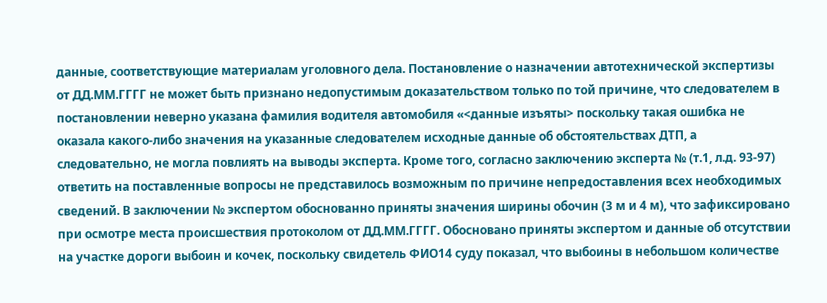данные, соответствующие материалам уголовного дела. Постановление о назначении автотехнической экспертизы от ДД.ММ.ГГГГ не может быть признано недопустимым доказательством только по той причине, что следователем в постановлении неверно указана фамилия водителя автомобиля «<данные изъяты> поскольку такая ошибка не оказала какого-либо значения на указанные следователем исходные данные об обстоятельствах ДТП, а следовательно, не могла повлиять на выводы эксперта. Кроме того, согласно заключению эксперта № (т.1, л.д. 93-97) ответить на поставленные вопросы не представилось возможным по причине непредоставления всех необходимых сведений. В заключении № экспертом обоснованно приняты значения ширины обочин (3 м и 4 м), что зафиксировано при осмотре места происшествия протоколом от ДД.ММ.ГГГГ. Обосновано приняты экспертом и данные об отсутствии на участке дороги выбоин и кочек, поскольку свидетель ФИО14 суду показал, что выбоины в небольшом количестве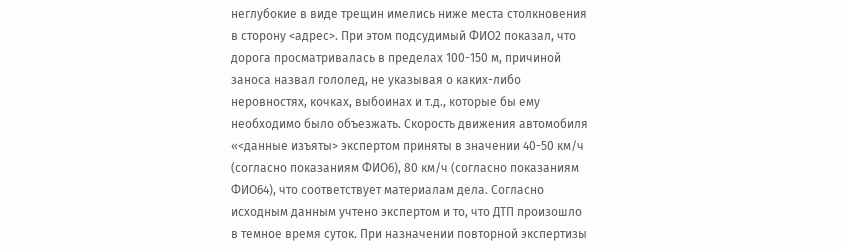неглубокие в виде трещин имелись ниже места столкновения в сторону <адрес>. При этом подсудимый ФИО2 показал, что дорога просматривалась в пределах 100-150 м, причиной заноса назвал гололед, не указывая о каких-либо неровностях, кочках, выбоинах и т.д., которые бы ему необходимо было объезжать. Скорость движения автомобиля «<данные изъяты> экспертом приняты в значении 40-50 км/ч (согласно показаниям ФИО6), 80 км/ч (согласно показаниям ФИО64), что соответствует материалам дела. Согласно исходным данным учтено экспертом и то, что ДТП произошло в темное время суток. При назначении повторной экспертизы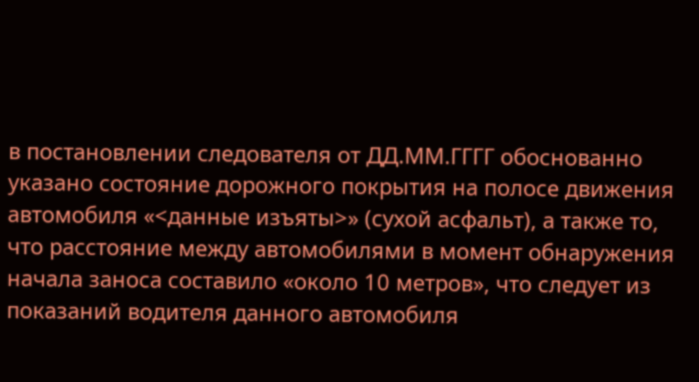в постановлении следователя от ДД.ММ.ГГГГ обоснованно указано состояние дорожного покрытия на полосе движения автомобиля «<данные изъяты>» (сухой асфальт), а также то, что расстояние между автомобилями в момент обнаружения начала заноса составило «около 10 метров», что следует из показаний водителя данного автомобиля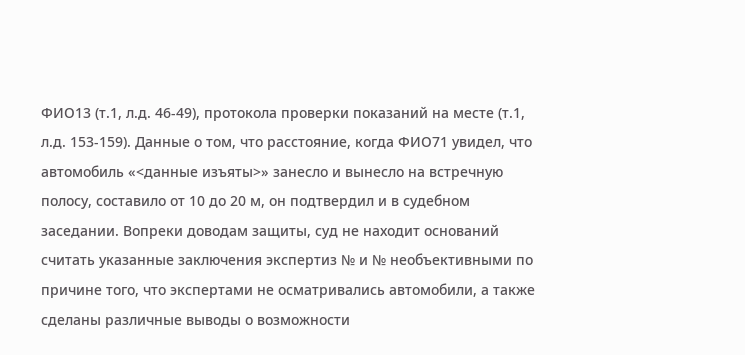ФИО13 (т.1, л.д. 46-49), протокола проверки показаний на месте (т.1, л.д. 153-159). Данные о том, что расстояние, когда ФИО71 увидел, что автомобиль «<данные изъяты>» занесло и вынесло на встречную полосу, составило от 10 до 20 м, он подтвердил и в судебном заседании. Вопреки доводам защиты, суд не находит оснований считать указанные заключения экспертиз № и № необъективными по причине того, что экспертами не осматривались автомобили, а также сделаны различные выводы о возможности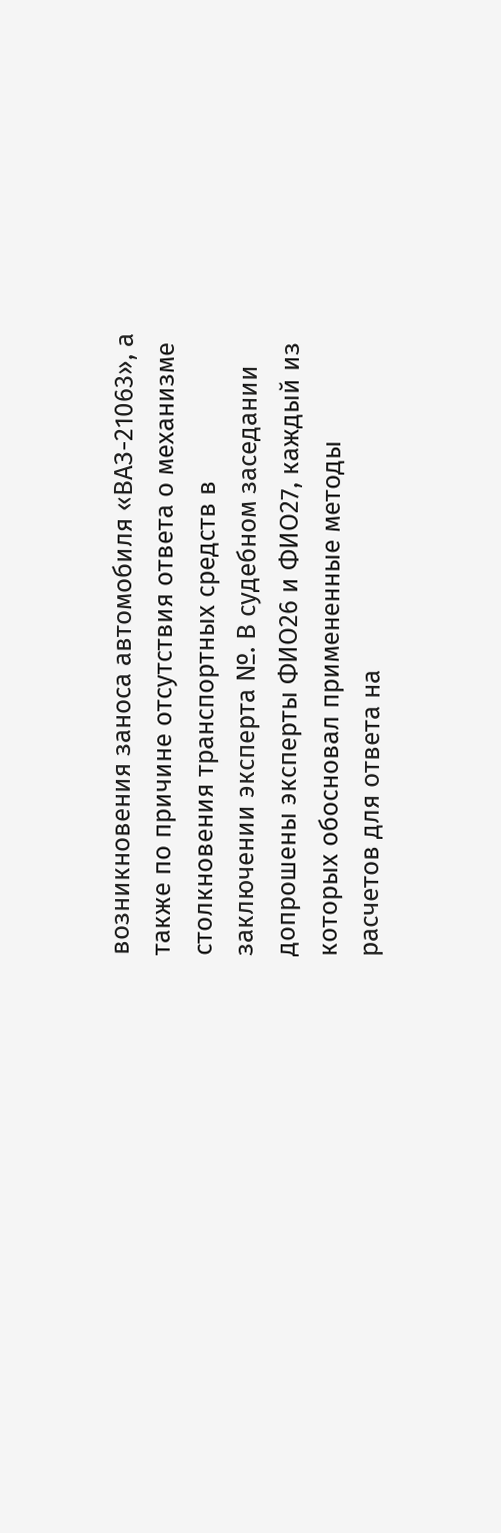возникновения заноса автомобиля «ВАЗ-21063», а также по причине отсутствия ответа о механизме столкновения транспортных средств в заключении эксперта №. В судебном заседании допрошены эксперты ФИО26 и ФИО27, каждый из которых обосновал примененные методы расчетов для ответа на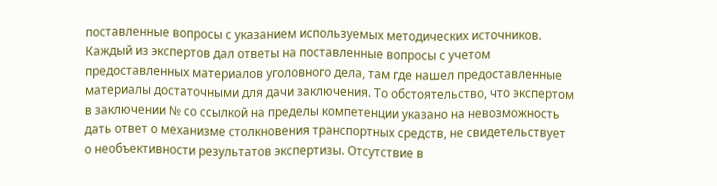поставленные вопросы с указанием используемых методических источников. Каждый из экспертов дал ответы на поставленные вопросы с учетом предоставленных материалов уголовного дела, там где нашел предоставленные материалы достаточными для дачи заключения. То обстоятельство, что экспертом в заключении № со ссылкой на пределы компетенции указано на невозможность дать ответ о механизме столкновения транспортных средств, не свидетельствует о необъективности результатов экспертизы. Отсутствие в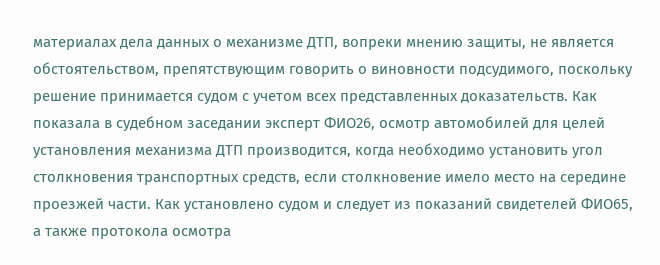материалах дела данных о механизме ДТП, вопреки мнению защиты, не является обстоятельством, препятствующим говорить о виновности подсудимого, поскольку решение принимается судом с учетом всех представленных доказательств. Как показала в судебном заседании эксперт ФИО26, осмотр автомобилей для целей установления механизма ДТП производится, когда необходимо установить угол столкновения транспортных средств, если столкновение имело место на середине проезжей части. Как установлено судом и следует из показаний свидетелей ФИО65, а также протокола осмотра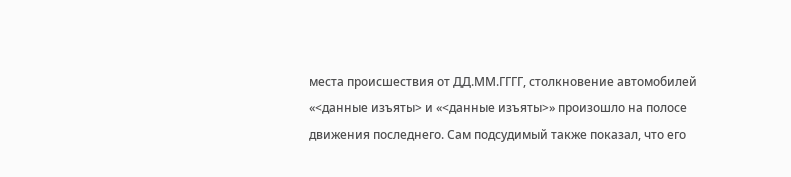места происшествия от ДД.ММ.ГГГГ, столкновение автомобилей «<данные изъяты> и «<данные изъяты>» произошло на полосе движения последнего. Сам подсудимый также показал, что его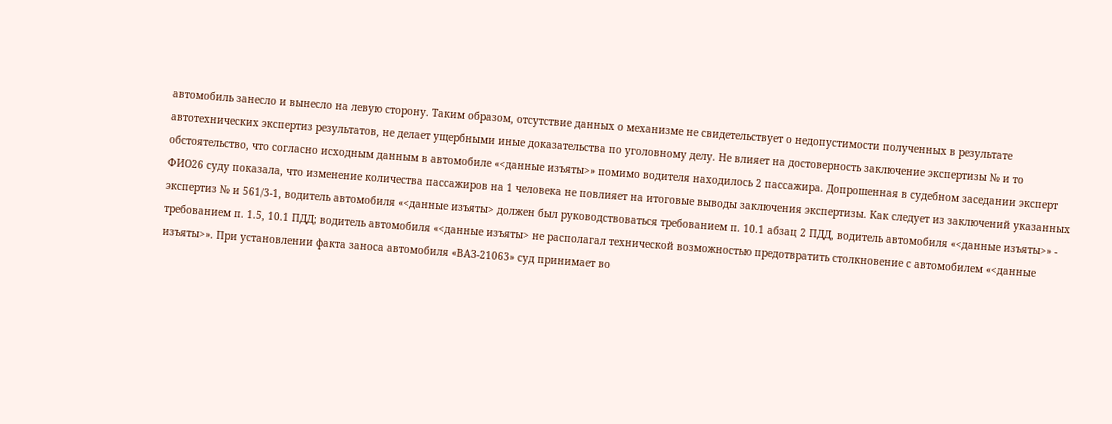автомобиль занесло и вынесло на левую сторону. Таким образом, отсутствие данных о механизме не свидетельствует о недопустимости полученных в результате автотехнических экспертиз результатов, не делает ущербными иные доказательства по уголовному делу. Не влияет на достоверность заключение экспертизы № и то обстоятельство, что согласно исходным данным в автомобиле «<данные изъяты>» помимо водителя находилось 2 пассажира. Допрошенная в судебном заседании эксперт ФИО26 суду показала, что изменение количества пассажиров на 1 человека не повлияет на итоговые выводы заключения экспертизы. Как следует из заключений указанных экспертиз № и 561/3-1, водитель автомобиля «<данные изъяты> должен был руководствоваться требованием п. 10.1 абзац 2 ПДД, водитель автомобиля «<данные изъяты>» - требованием п. 1.5, 10.1 ПДД; водитель автомобиля «<данные изъяты> не располагал технической возможностью предотвратить столкновение с автомобилем «<данные изъяты>». При установлении факта заноса автомобиля «ВАЗ-21063» суд принимает во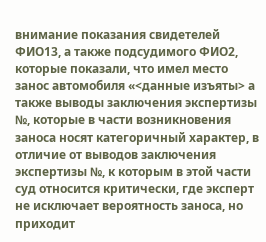внимание показания свидетелей ФИО13, а также подсудимого ФИО2, которые показали, что имел место занос автомобиля «<данные изъяты> а также выводы заключения экспертизы №, которые в части возникновения заноса носят категоричный характер, в отличие от выводов заключения экспертизы №, к которым в этой части суд относится критически, где эксперт не исключает вероятность заноса, но приходит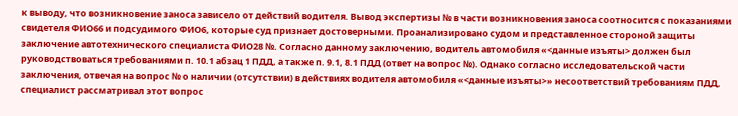к выводу, что возникновение заноса зависело от действий водителя. Вывод экспертизы № в части возникновения заноса соотносится с показаниями свидетеля ФИО66 и подсудимого ФИО6, которые суд признает достоверными. Проанализировано судом и представленное стороной защиты заключение автотехнического специалиста ФИО28 №. Согласно данному заключению, водитель автомобиля «<данные изъяты> должен был руководствоваться требованиями п. 10.1 абзац 1 ПДД, а также п. 9.1, 8.1 ПДД (ответ на вопрос №). Однако согласно исследовательской части заключения, отвечая на вопрос № о наличии (отсутствии) в действиях водителя автомобиля «<данные изъяты>» несоответствий требованиям ПДД, специалист рассматривал этот вопрос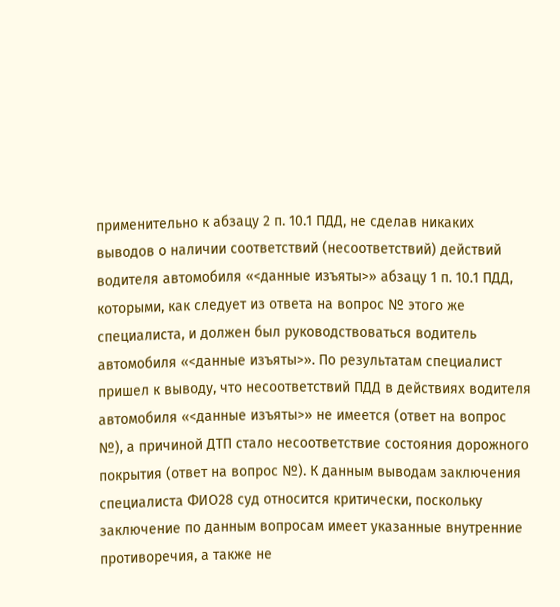применительно к абзацу 2 п. 10.1 ПДД, не сделав никаких выводов о наличии соответствий (несоответствий) действий водителя автомобиля «<данные изъяты>» абзацу 1 п. 10.1 ПДД, которыми, как следует из ответа на вопрос № этого же специалиста, и должен был руководствоваться водитель автомобиля «<данные изъяты>». По результатам специалист пришел к выводу, что несоответствий ПДД в действиях водителя автомобиля «<данные изъяты>» не имеется (ответ на вопрос №), а причиной ДТП стало несоответствие состояния дорожного покрытия (ответ на вопрос №). К данным выводам заключения специалиста ФИО28 суд относится критически, поскольку заключение по данным вопросам имеет указанные внутренние противоречия, а также не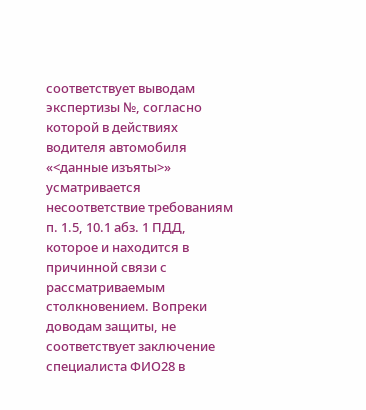соответствует выводам экспертизы №, согласно которой в действиях водителя автомобиля «<данные изъяты>» усматривается несоответствие требованиям п. 1.5, 10.1 абз. 1 ПДД, которое и находится в причинной связи с рассматриваемым столкновением. Вопреки доводам защиты, не соответствует заключение специалиста ФИО28 в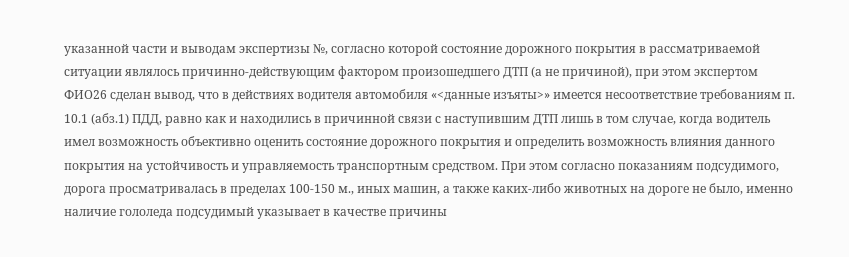указанной части и выводам экспертизы №, согласно которой состояние дорожного покрытия в рассматриваемой ситуации являлось причинно-действующим фактором произошедшего ДТП (а не причиной), при этом экспертом ФИО26 сделан вывод, что в действиях водителя автомобиля «<данные изъяты>» имеется несоответствие требованиям п. 10.1 (абз.1) ПДД, равно как и находились в причинной связи с наступившим ДТП лишь в том случае, когда водитель имел возможность объективно оценить состояние дорожного покрытия и определить возможность влияния данного покрытия на устойчивость и управляемость транспортным средством. При этом согласно показаниям подсудимого, дорога просматривалась в пределах 100-150 м., иных машин, а также каких-либо животных на дороге не было, именно наличие гололеда подсудимый указывает в качестве причины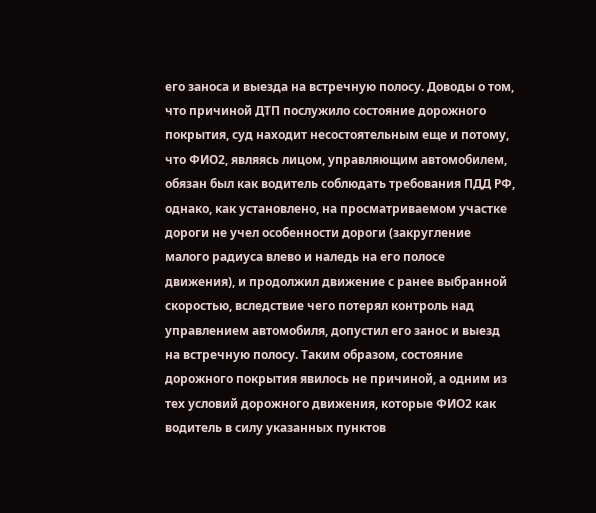его заноса и выезда на встречную полосу. Доводы о том, что причиной ДТП послужило состояние дорожного покрытия, суд находит несостоятельным еще и потому, что ФИО2, являясь лицом, управляющим автомобилем, обязан был как водитель соблюдать требования ПДД РФ, однако, как установлено, на просматриваемом участке дороги не учел особенности дороги (закругление малого радиуса влево и наледь на его полосе движения), и продолжил движение с ранее выбранной скоростью, вследствие чего потерял контроль над управлением автомобиля, допустил его занос и выезд на встречную полосу. Таким образом, состояние дорожного покрытия явилось не причиной, а одним из тех условий дорожного движения, которые ФИО2 как водитель в силу указанных пунктов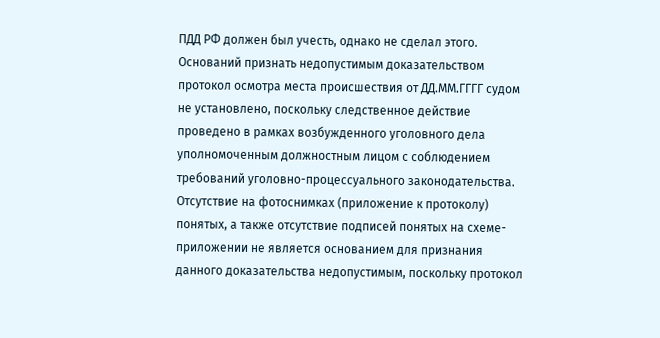ПДД РФ должен был учесть, однако не сделал этого. Оснований признать недопустимым доказательством протокол осмотра места происшествия от ДД.ММ.ГГГГ судом не установлено, поскольку следственное действие проведено в рамках возбужденного уголовного дела уполномоченным должностным лицом с соблюдением требований уголовно-процессуального законодательства. Отсутствие на фотоснимках (приложение к протоколу) понятых, а также отсутствие подписей понятых на схеме-приложении не является основанием для признания данного доказательства недопустимым, поскольку протокол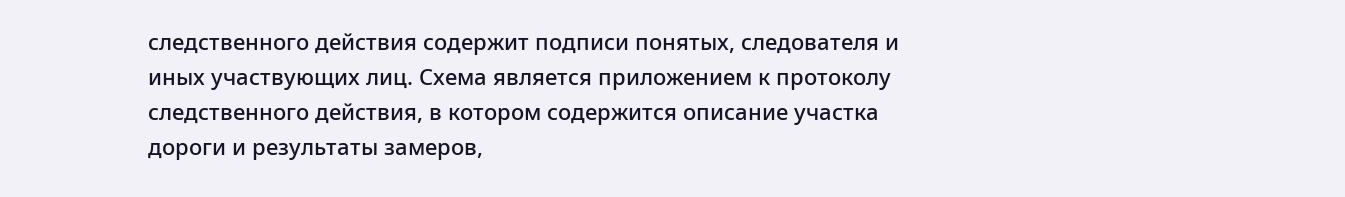следственного действия содержит подписи понятых, следователя и иных участвующих лиц. Схема является приложением к протоколу следственного действия, в котором содержится описание участка дороги и результаты замеров,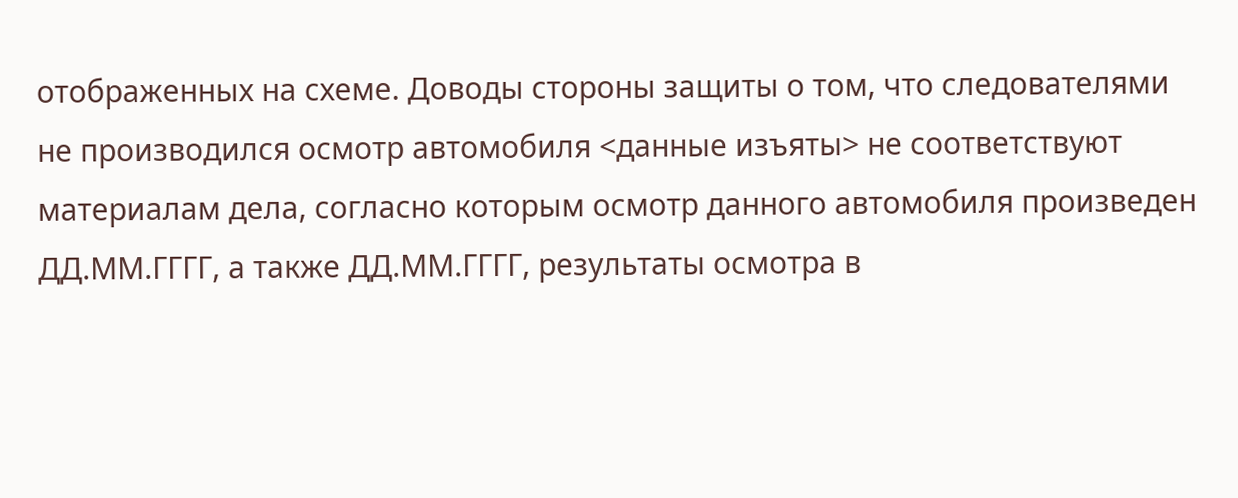отображенных на схеме. Доводы стороны защиты о том, что следователями не производился осмотр автомобиля <данные изъяты> не соответствуют материалам дела, согласно которым осмотр данного автомобиля произведен ДД.ММ.ГГГГ, а также ДД.ММ.ГГГГ, результаты осмотра в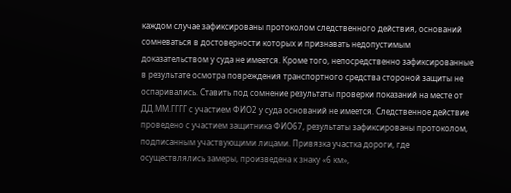каждом случае зафиксированы протоколом следственного действия, оснований сомневаться в достоверности которых и признавать недопустимым доказательством у суда не имеется. Кроме того, непосредственно зафиксированные в результате осмотра повреждения транспортного средства стороной защиты не оспаривались. Ставить под сомнение результаты проверки показаний на месте от ДД.ММ.ГГГГ с участием ФИО2 у суда оснований не имеется. Следственное действие проведено с участием защитника ФИО67, результаты зафиксированы протоколом, подписанным участвующими лицами. Привязка участка дороги, где осуществлялись замеры, произведена к знаку «6 км»,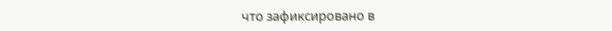что зафиксировано в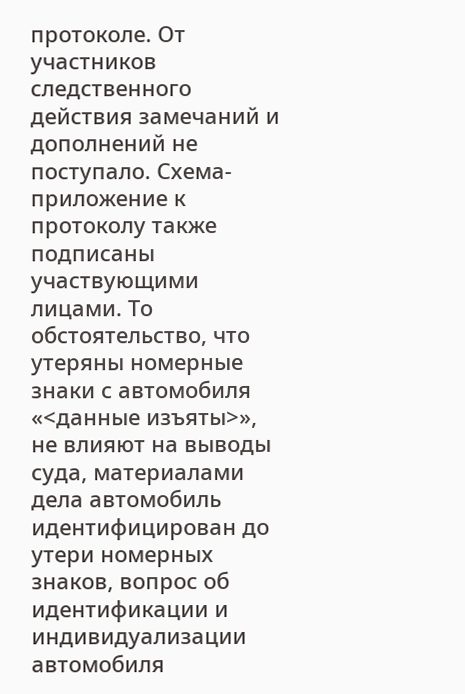протоколе. От участников следственного действия замечаний и дополнений не поступало. Схема-приложение к протоколу также подписаны участвующими лицами. То обстоятельство, что утеряны номерные знаки с автомобиля «<данные изъяты>», не влияют на выводы суда, материалами дела автомобиль идентифицирован до утери номерных знаков, вопрос об идентификации и индивидуализации автомобиля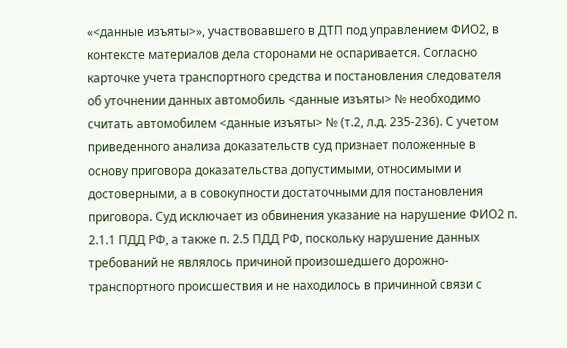«<данные изъяты>», участвовавшего в ДТП под управлением ФИО2, в контексте материалов дела сторонами не оспаривается. Согласно карточке учета транспортного средства и постановления следователя об уточнении данных автомобиль <данные изъяты> № необходимо считать автомобилем <данные изъяты> № (т.2, л.д. 235-236). С учетом приведенного анализа доказательств суд признает положенные в основу приговора доказательства допустимыми, относимыми и достоверными, а в совокупности достаточными для постановления приговора. Суд исключает из обвинения указание на нарушение ФИО2 п. 2.1.1 ПДД РФ, а также п. 2.5 ПДД РФ, поскольку нарушение данных требований не являлось причиной произошедшего дорожно-транспортного происшествия и не находилось в причинной связи с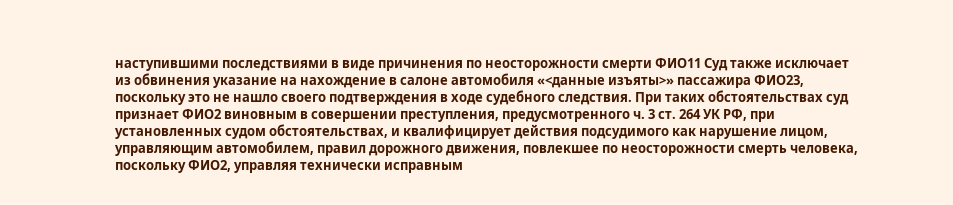наступившими последствиями в виде причинения по неосторожности смерти ФИО11 Суд также исключает из обвинения указание на нахождение в салоне автомобиля «<данные изъяты>» пассажира ФИО23, поскольку это не нашло своего подтверждения в ходе судебного следствия. При таких обстоятельствах суд признает ФИО2 виновным в совершении преступления, предусмотренного ч. 3 ст. 264 УК РФ, при установленных судом обстоятельствах, и квалифицирует действия подсудимого как нарушение лицом, управляющим автомобилем, правил дорожного движения, повлекшее по неосторожности смерть человека, поскольку ФИО2, управляя технически исправным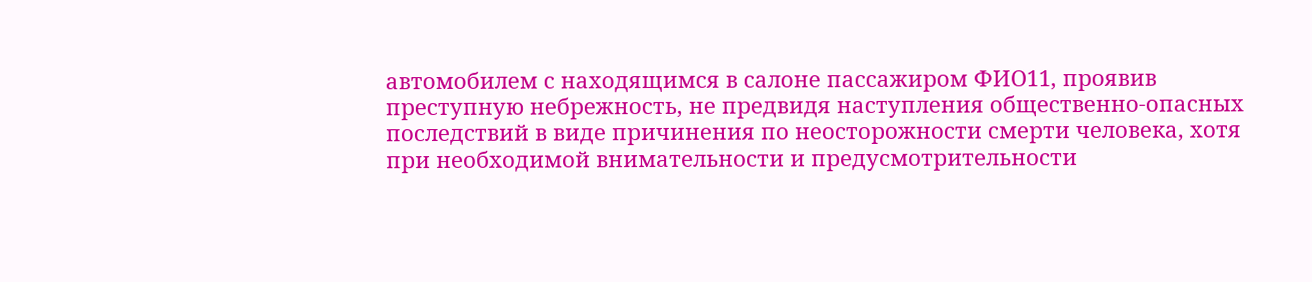автомобилем с находящимся в салоне пассажиром ФИО11, проявив преступную небрежность, не предвидя наступления общественно-опасных последствий в виде причинения по неосторожности смерти человека, хотя при необходимой внимательности и предусмотрительности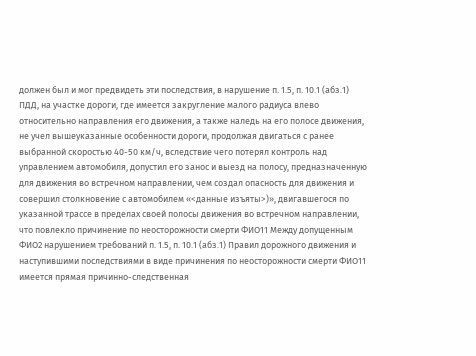должен был и мог предвидеть эти последствия, в нарушение п. 1.5, п. 10.1 (абз.1) ПДД, на участке дороги, где имеется закругление малого радиуса влево относительно направления его движения, а также наледь на его полосе движения, не учел вышеуказанные особенности дороги, продолжая двигаться с ранее выбранной скоростью 40-50 км/ч, вследствие чего потерял контроль над управлением автомобиля, допустил его занос и выезд на полосу, предназначенную для движения во встречном направлении, чем создал опасность для движения и совершил столкновение с автомобилем «<данные изъяты>)», двигавшегося по указанной трассе в пределах своей полосы движения во встречном направлении, что повлекло причинение по неосторожности смерти ФИО11 Между допущенным ФИО2 нарушением требований п. 1.5, п. 10.1 (абз.1) Правил дорожного движения и наступившими последствиями в виде причинения по неосторожности смерти ФИО11 имеется прямая причинно-следственная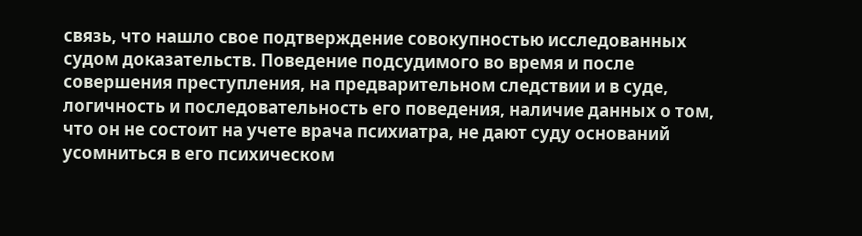связь, что нашло свое подтверждение совокупностью исследованных судом доказательств. Поведение подсудимого во время и после совершения преступления, на предварительном следствии и в суде, логичность и последовательность его поведения, наличие данных о том, что он не состоит на учете врача психиатра, не дают суду оснований усомниться в его психическом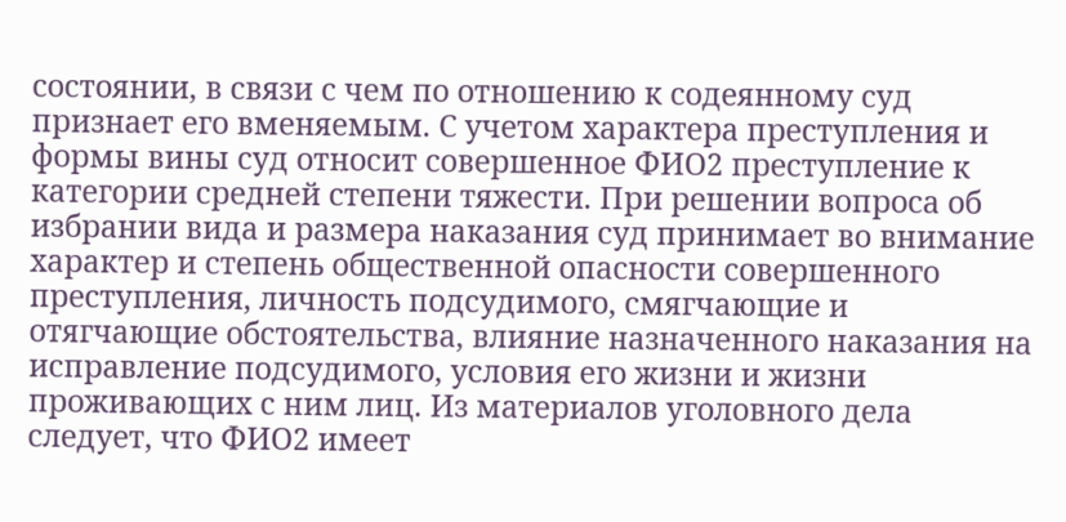состоянии, в связи с чем по отношению к содеянному суд признает его вменяемым. С учетом характера преступления и формы вины суд относит совершенное ФИО2 преступление к категории средней степени тяжести. При решении вопроса об избрании вида и размера наказания суд принимает во внимание характер и степень общественной опасности совершенного преступления, личность подсудимого, смягчающие и отягчающие обстоятельства, влияние назначенного наказания на исправление подсудимого, условия его жизни и жизни проживающих с ним лиц. Из материалов уголовного дела следует, что ФИО2 имеет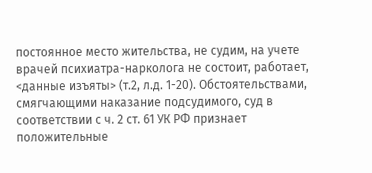постоянное место жительства, не судим, на учете врачей психиатра-нарколога не состоит, работает, <данные изъяты> (т.2, л.д. 1-20). Обстоятельствами, смягчающими наказание подсудимого, суд в соответствии с ч. 2 ст. 61 УК РФ признает положительные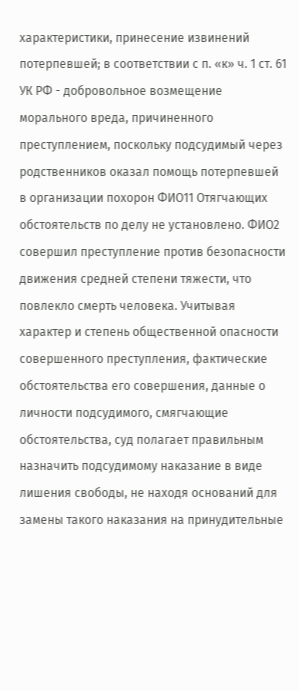характеристики, принесение извинений потерпевшей; в соответствии с п. «к» ч. 1 ст. 61 УК РФ - добровольное возмещение морального вреда, причиненного преступлением, поскольку подсудимый через родственников оказал помощь потерпевшей в организации похорон ФИО11 Отягчающих обстоятельств по делу не установлено. ФИО2 совершил преступление против безопасности движения средней степени тяжести, что повлекло смерть человека. Учитывая характер и степень общественной опасности совершенного преступления, фактические обстоятельства его совершения, данные о личности подсудимого, смягчающие обстоятельства, суд полагает правильным назначить подсудимому наказание в виде лишения свободы, не находя оснований для замены такого наказания на принудительные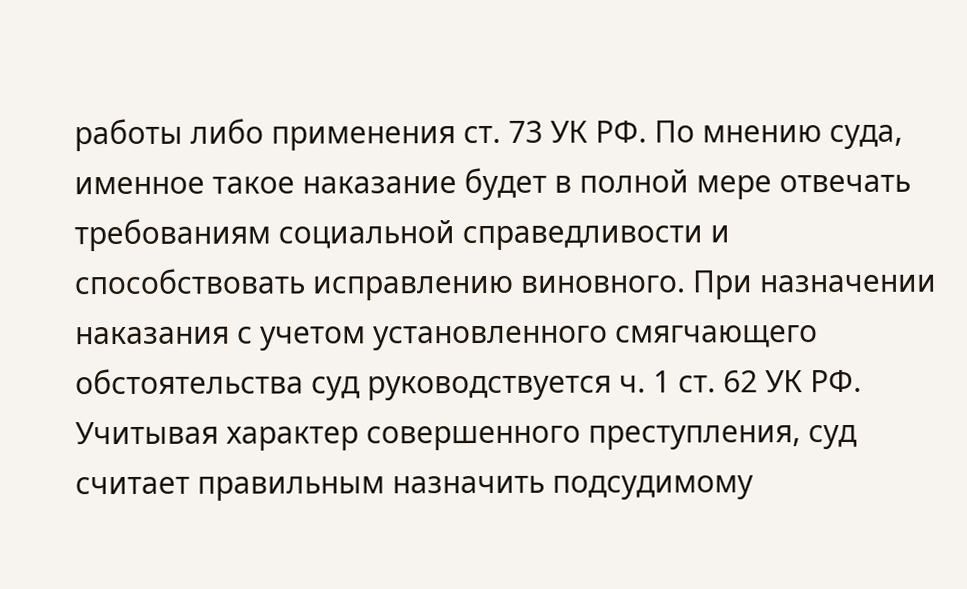работы либо применения ст. 73 УК РФ. По мнению суда, именное такое наказание будет в полной мере отвечать требованиям социальной справедливости и способствовать исправлению виновного. При назначении наказания с учетом установленного смягчающего обстоятельства суд руководствуется ч. 1 ст. 62 УК РФ. Учитывая характер совершенного преступления, суд считает правильным назначить подсудимому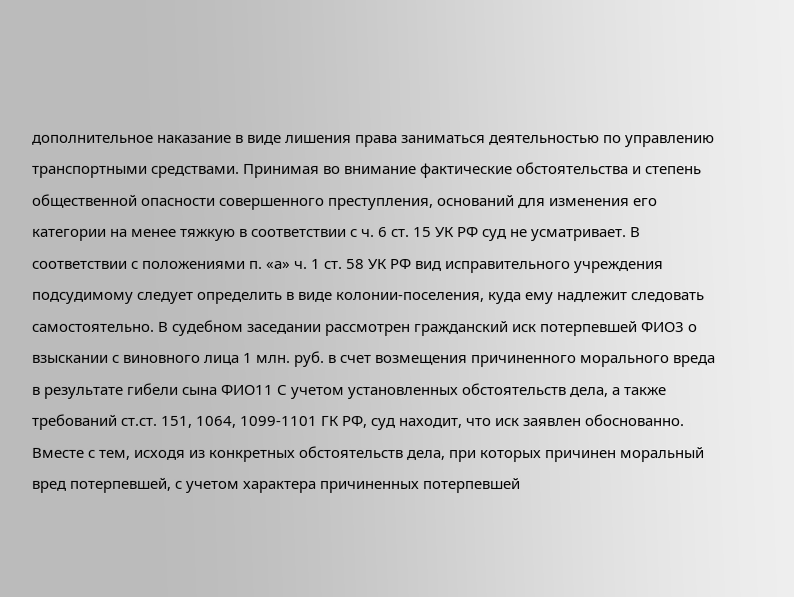дополнительное наказание в виде лишения права заниматься деятельностью по управлению транспортными средствами. Принимая во внимание фактические обстоятельства и степень общественной опасности совершенного преступления, оснований для изменения его категории на менее тяжкую в соответствии с ч. 6 ст. 15 УК РФ суд не усматривает. В соответствии с положениями п. «а» ч. 1 ст. 58 УК РФ вид исправительного учреждения подсудимому следует определить в виде колонии-поселения, куда ему надлежит следовать самостоятельно. В судебном заседании рассмотрен гражданский иск потерпевшей ФИО3 о взыскании с виновного лица 1 млн. руб. в счет возмещения причиненного морального вреда в результате гибели сына ФИО11 С учетом установленных обстоятельств дела, а также требований ст.ст. 151, 1064, 1099-1101 ГК РФ, суд находит, что иск заявлен обоснованно. Вместе с тем, исходя из конкретных обстоятельств дела, при которых причинен моральный вред потерпевшей, с учетом характера причиненных потерпевшей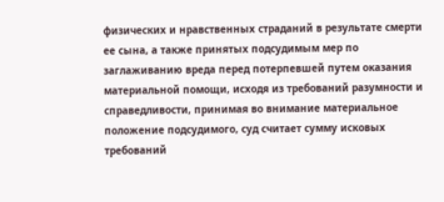физических и нравственных страданий в результате смерти ее сына, а также принятых подсудимым мер по заглаживанию вреда перед потерпевшей путем оказания материальной помощи, исходя из требований разумности и справедливости, принимая во внимание материальное положение подсудимого, суд считает сумму исковых требований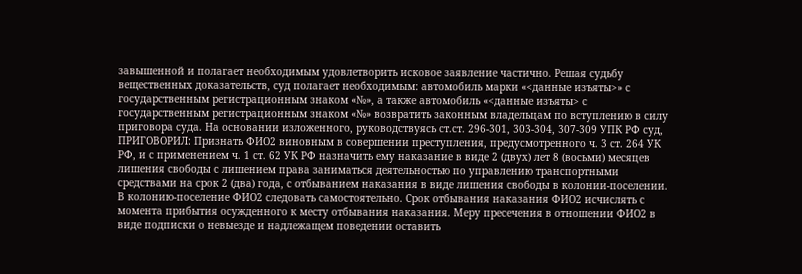завышенной и полагает необходимым удовлетворить исковое заявление частично. Решая судьбу вещественных доказательств, суд полагает необходимым: автомобиль марки «<данные изъяты>» с государственным регистрационным знаком «№», а также автомобиль «<данные изъяты> с государственным регистрационным знаком «№» возвратить законным владельцам по вступлению в силу приговора суда. На основании изложенного, руководствуясь ст.ст. 296-301, 303-304, 307-309 УПК РФ суд, ПРИГОВОРИЛ: Признать ФИО2 виновным в совершении преступления, предусмотренного ч. 3 ст. 264 УК РФ, и с применением ч. 1 ст. 62 УК РФ назначить ему наказание в виде 2 (двух) лет 8 (восьми) месяцев лишения свободы с лишением права заниматься деятельностью по управлению транспортными средствами на срок 2 (два) года, с отбыванием наказания в виде лишения свободы в колонии-поселении. В колонию-поселение ФИО2 следовать самостоятельно. Срок отбывания наказания ФИО2 исчислять с момента прибытия осужденного к месту отбывания наказания. Меру пресечения в отношении ФИО2 в виде подписки о невыезде и надлежащем поведении оставить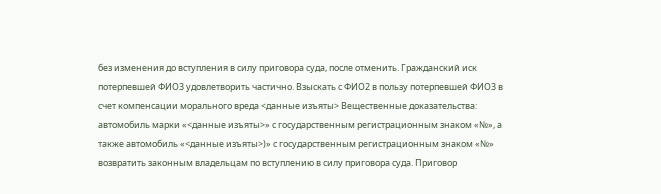без изменения до вступления в силу приговора суда, после отменить. Гражданский иск потерпевшей ФИО3 удовлетворить частично. Взыскать с ФИО2 в пользу потерпевшей ФИО3 в счет компенсации морального вреда <данные изъяты> Вещественные доказательства: автомобиль марки «<данные изъяты>» с государственным регистрационным знаком «№», а также автомобиль «<данные изъяты>)» с государственным регистрационным знаком «№» возвратить законным владельцам по вступлению в силу приговора суда. Приговор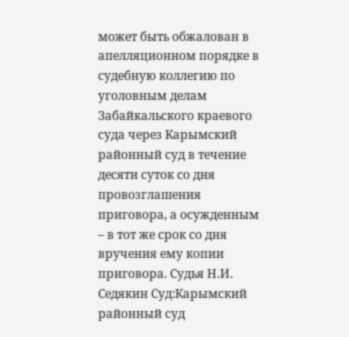может быть обжалован в апелляционном порядке в судебную коллегию по уголовным делам Забайкальского краевого суда через Карымский районный суд в течение десяти суток со дня провозглашения приговора, а осужденным – в тот же срок со дня вручения ему копии приговора. Судья Н.И. Седякин Суд:Карымский районный суд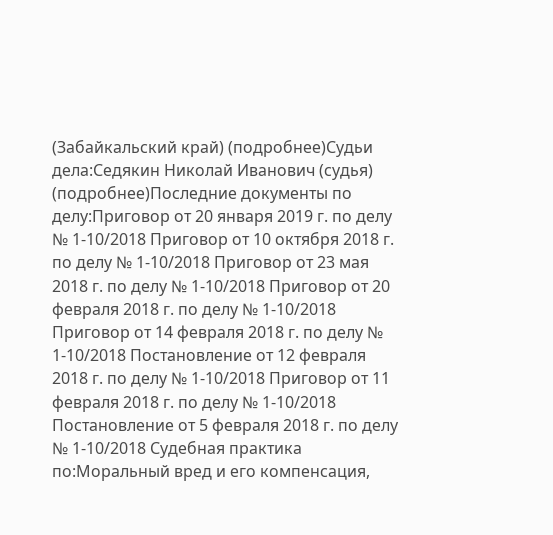(Забайкальский край) (подробнее)Судьи дела:Седякин Николай Иванович (судья) (подробнее)Последние документы по делу:Приговор от 20 января 2019 г. по делу № 1-10/2018 Приговор от 10 октября 2018 г. по делу № 1-10/2018 Приговор от 23 мая 2018 г. по делу № 1-10/2018 Приговор от 20 февраля 2018 г. по делу № 1-10/2018 Приговор от 14 февраля 2018 г. по делу № 1-10/2018 Постановление от 12 февраля 2018 г. по делу № 1-10/2018 Приговор от 11 февраля 2018 г. по делу № 1-10/2018 Постановление от 5 февраля 2018 г. по делу № 1-10/2018 Судебная практика по:Моральный вред и его компенсация,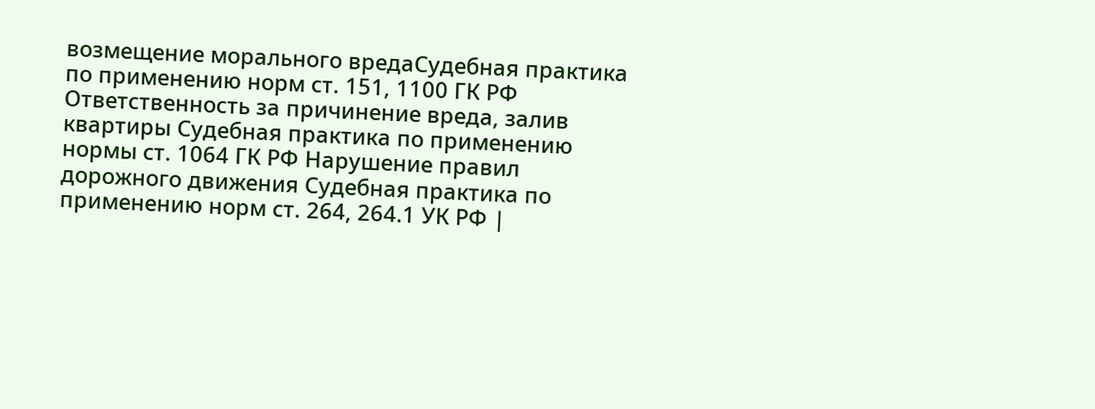возмещение морального вредаСудебная практика по применению норм ст. 151, 1100 ГК РФ Ответственность за причинение вреда, залив квартиры Судебная практика по применению нормы ст. 1064 ГК РФ Нарушение правил дорожного движения Судебная практика по применению норм ст. 264, 264.1 УК РФ |